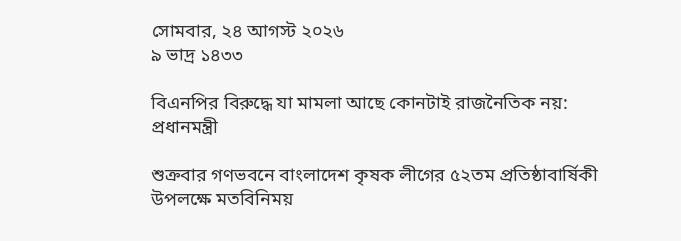সোমবার, ২৪ আগস্ট ২০২৬
৯ ভাদ্র ১৪৩৩

বিএনপির বিরুদ্ধে যা মামলা আছে কোনটাই রাজনৈতিক নয়: প্রধানমন্ত্রী

শুক্রবার গণভবনে বাংলাদেশ কৃষক লীগের ৫২তম প্রতিষ্ঠাবার্ষিকী উপলক্ষে মতবিনিময়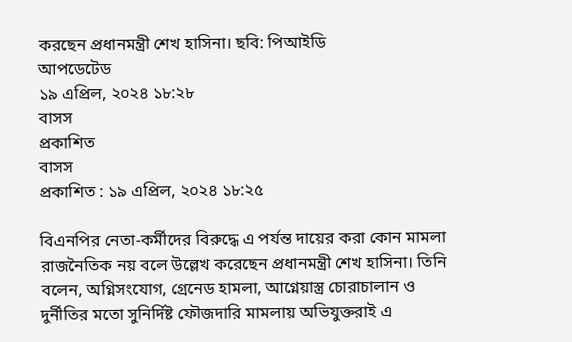করছেন প্রধানমন্ত্রী শেখ হাসিনা। ছবি: পিআইডি
আপডেটেড
১৯ এপ্রিল, ২০২৪ ১৮:২৮
বাসস
প্রকাশিত
বাসস
প্রকাশিত : ১৯ এপ্রিল, ২০২৪ ১৮:২৫

বিএনপির নেতা-কর্মীদের বিরুদ্ধে এ পর্যন্ত দায়ের করা কোন মামলা রাজনৈতিক নয় বলে উল্লেখ করেছেন প্রধানমন্ত্রী শেখ হাসিনা। তিনি বলেন, অগ্নিসংযোগ, গ্রেনেড হামলা, আগ্নেয়াস্ত্র চোরাচালান ও দুর্নীতির মতো সুনির্দিষ্ট ফৌজদারি মামলায় অভিযুক্তরাই এ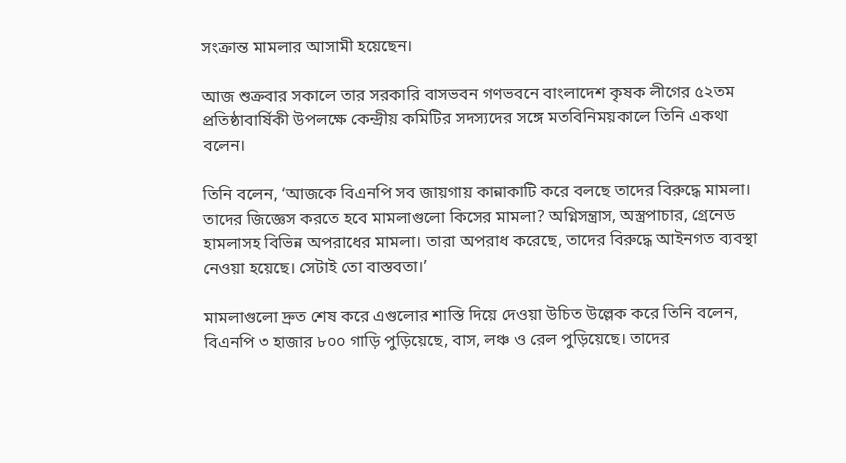সংক্রান্ত মামলার আসামী হয়েছেন।

আজ শুক্রবার সকালে তার সরকারি বাসভবন গণভবনে বাংলাদেশ কৃষক লীগের ৫২তম প্রতিষ্ঠাবার্ষিকী উপলক্ষে কেন্দ্রীয় কমিটির সদস্যদের সঙ্গে মতবিনিময়কালে তিনি একথা বলেন।

তিনি বলেন, ‘আজকে বিএনপি সব জায়গায় কান্নাকাটি করে বলছে তাদের বিরুদ্ধে মামলা। তাদের জিজ্ঞেস করতে হবে মামলাগুলো কিসের মামলা? অগ্নিসন্ত্রাস, অস্ত্রপাচার, গ্রেনেড হামলাসহ বিভিন্ন অপরাধের মামলা। তারা অপরাধ করেছে, তাদের বিরুদ্ধে আইনগত ব্যবস্থা নেওয়া হয়েছে। সেটাই তো বাস্তবতা।’

মামলাগুলো দ্রুত শেষ করে এগুলোর শাস্তি দিয়ে দেওয়া উচিত উল্লেক করে তিনি বলেন, বিএনপি ৩ হাজার ৮০০ গাড়ি পুড়িয়েছে, বাস, লঞ্চ ও রেল পুড়িয়েছে। তাদের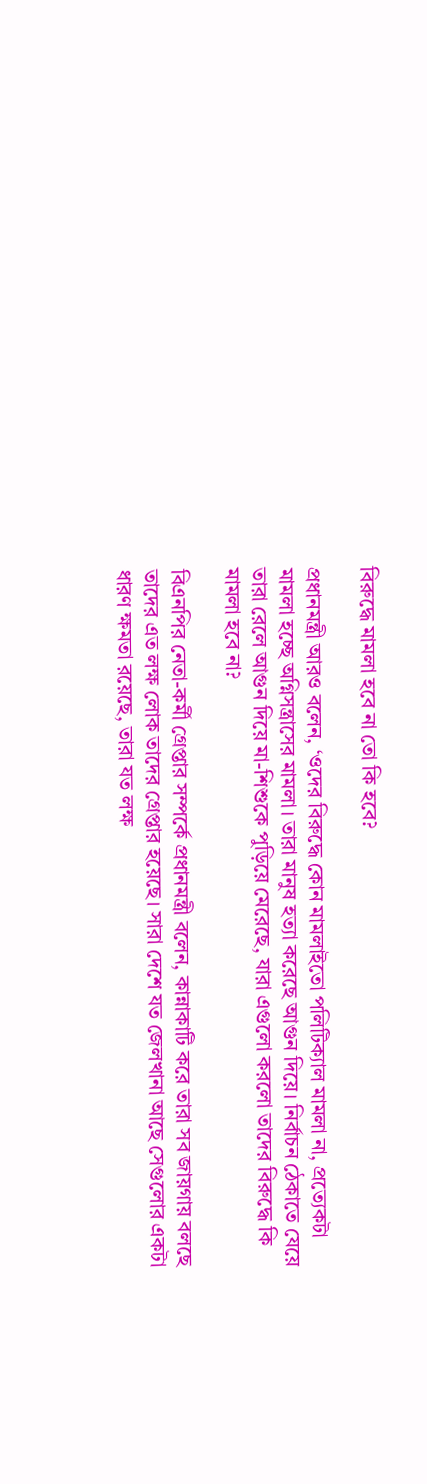বিরুদ্ধে মামলা হবে না তো কি হবে?

প্রধানমন্ত্রী আরও বলেন, ‘ওদের বিরুদ্ধে কোন মামলাইতো পলিটিক্যাল মামলা না, প্রত্যেকটা মামলা হচ্ছে অগ্নিসন্ত্রাসের মামলা। তারা মানুষ হত্যা করেছে আগুন দিয়ে। নির্বাচন ঠেকাতে যেয়ে তারা রেলে আগুন দিয়ে মা-শিশুকে পুড়িয়ে মেরেছে, যারা এগুলো করলো তাদের বিরুদ্ধে কি মামলা হবে না?

বিএনপির নেতা-কর্মী গ্রেপ্তার সম্পর্কে প্রধানমন্ত্রী বলেন, কান্নাকাটি করে তারা সব জায়গায় বলছে তাদের এত লক্ষ লোক তাদের গ্রেপ্তার হয়েছে। সারা দেশে যত জেলখানা আছে সেগুলোর একটা ধারণ ক্ষমতা রয়েছে, তারা যত লক্ষ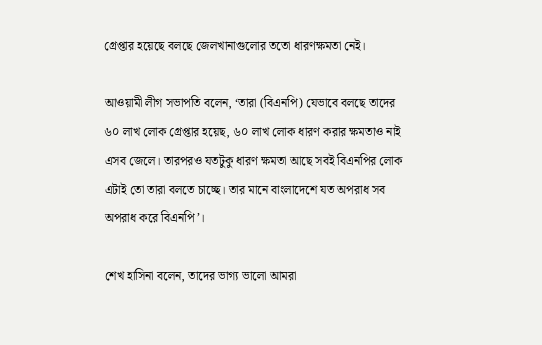গ্রেপ্তার হয়েছে বলছে জেলখানাগুলোর ততো ধারণক্ষমতা নেই।

আওয়ামী লীগ সভাপতি বলেন, ‘তারা (বিএনপি) যেভাবে বলছে তাদের ৬০ লাখ লোক গ্রেপ্তার হয়েছ, ৬০ লাখ লোক ধারণ করার ক্ষমতাও নাই এসব জেলে। তারপরও যতটুকু ধারণ ক্ষমতা আছে সবই বিএনপির লোক এটাই তো তারা বলতে চাচ্ছে। তার মানে বাংলাদেশে যত অপরাধ সব অপরাধ করে বিএনপি’।

শেখ হাসিনা বলেন, তাদের ভাগ্য ভালো আমরা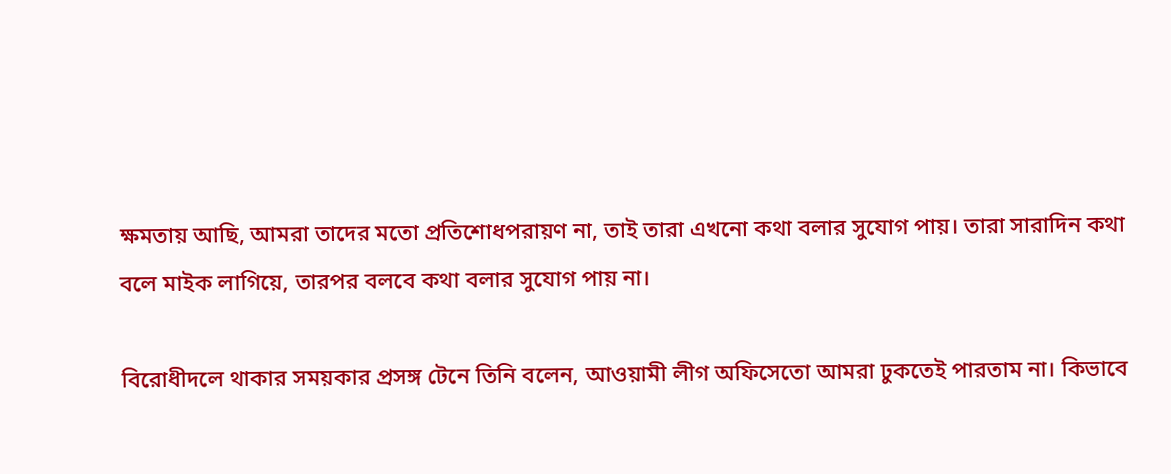ক্ষমতায় আছি, আমরা তাদের মতো প্রতিশোধপরায়ণ না, তাই তারা এখনো কথা বলার সুযোগ পায়। তারা সারাদিন কথা বলে মাইক লাগিয়ে, তারপর বলবে কথা বলার সুযোগ পায় না।

বিরোধীদলে থাকার সময়কার প্রসঙ্গ টেনে তিনি বলেন, আওয়ামী লীগ অফিসেতো আমরা ঢুকতেই পারতাম না। কিভাবে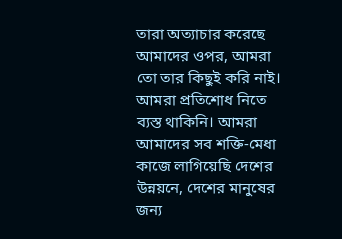তারা অত্যাচার করেছে আমাদের ওপর, আমরা তো তার কিছুই করি নাই। আমরা প্রতিশোধ নিতে ব্যস্ত থাকিনি। আমরা আমাদের সব শক্তি-মেধা কাজে লাগিয়েছি দেশের উন্নয়নে, দেশের মানুষের জন্য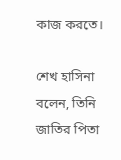কাজ করতে।

শেখ হাসিনা বলেন, তিনি জাতির পিতা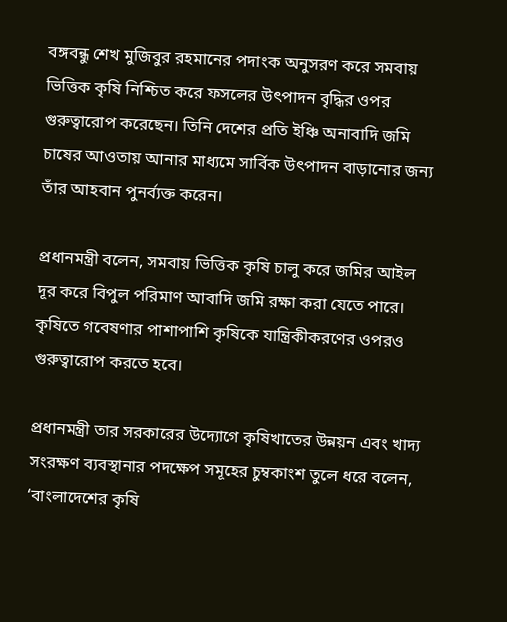বঙ্গবন্ধু শেখ মুজিবুর রহমানের পদাংক অনুসরণ করে সমবায় ভিত্তিক কৃষি নিশ্চিত করে ফসলের উৎপাদন বৃদ্ধির ওপর গুরুত্বারোপ করেছেন। তিনি দেশের প্রতি ইঞ্চি অনাবাদি জমি চাষের আওতায় আনার মাধ্যমে সার্বিক উৎপাদন বাড়ানোর জন্য তাঁর আহবান পুনর্ব্যক্ত করেন।

প্রধানমন্ত্রী বলেন, সমবায় ভিত্তিক কৃষি চালু করে জমির আইল দূর করে বিপুল পরিমাণ আবাদি জমি রক্ষা করা যেতে পারে। কৃষিতে গবেষণার পাশাপাশি কৃষিকে যান্ত্রিকীকরণের ওপরও গুরুত্বারোপ করতে হবে।

প্রধানমন্ত্রী তার সরকারের উদ্যোগে কৃষিখাতের উন্নয়ন এবং খাদ্য সংরক্ষণ ব্যবস্থানার পদক্ষেপ সমূহের চুম্বকাংশ তুলে ধরে বলেন, ‘বাংলাদেশের কৃষি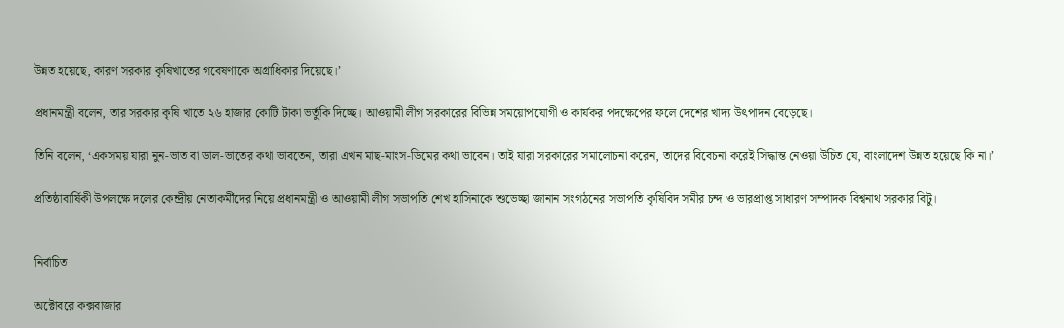উন্নত হয়েছে, কারণ সরকার কৃষিখাতের গবেষণাকে অগ্রাধিকার দিয়েছে।’

প্রধানমন্ত্রী বলেন, তার সরকার কৃষি খাতে ২৬ হাজার কোটি টাকা ভর্তুকি দিচ্ছে। আওয়ামী লীগ সরকারের বিভিন্ন সময়োপযোগী ও কার্যকর পদক্ষেপের ফলে দেশের খাদ্য উৎপাদন বেড়েছে।

তিনি বলেন, ‘একসময় যারা নুন-ভাত বা ডাল-ভাতের কথা ভাবতেন, তারা এখন মাছ-মাংস-ডিমের কথা ভাবেন। তাই যারা সরকারের সমালোচনা করেন, তাদের বিবেচনা করেই সিদ্ধান্ত নেওয়া উচিত যে, বাংলাদেশ উন্নত হয়েছে কি না।’

প্রতিষ্ঠাবার্ষিকী উপলক্ষে দলের কেন্দ্রীয় নেতাকর্মীদের নিয়ে প্রধানমন্ত্রী ও আওয়ামী লীগ সভাপতি শেখ হাসিনাকে শুভেচ্ছা জানান সংগঠনের সভাপতি কৃষিবিদ সমীর চন্দ ও ভারপ্রাপ্ত সাধারণ সম্পাদক বিশ্বনাথ সরকার বিটু।


নির্বাচিত

অক্টোবরে কক্সবাজার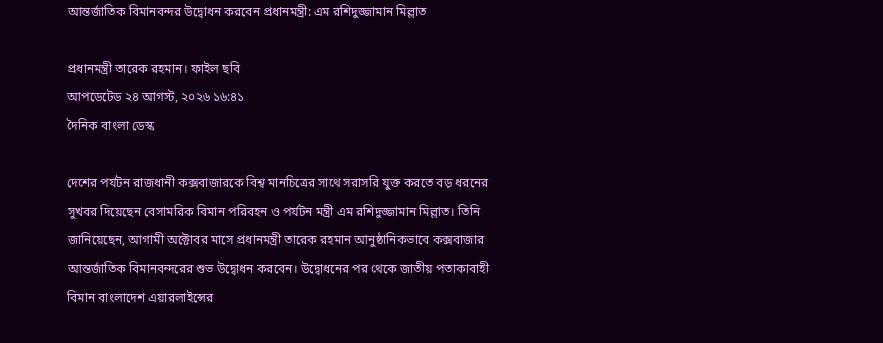আন্তর্জাতিক বিমানবন্দর উদ্বোধন করবেন প্রধানমন্ত্রী: এম রশিদুজ্জামান মিল্লাত

প্রধানমন্ত্রী তারেক রহমান। ফাইল ছবি
আপডেটেড ২৪ আগস্ট, ২০২৬ ১৬:৪১
দৈনিক বাংলা ডেস্ক

দেশের পর্যটন রাজধানী কক্সবাজারকে বিশ্ব মানচিত্রের সাথে সরাসরি যুক্ত করতে বড় ধরনের সুখবর দিয়েছেন বেসামরিক বিমান পরিবহন ও পর্যটন মন্ত্রী এম রশিদুজ্জামান মিল্লাত। তিনি জানিয়েছেন, আগামী অক্টোবর মাসে প্রধানমন্ত্রী তারেক রহমান আনুষ্ঠানিকভাবে কক্সবাজার আন্তর্জাতিক বিমানবন্দরের শুভ উদ্বোধন করবেন। উদ্বোধনের পর থেকে জাতীয় পতাকাবাহী বিমান বাংলাদেশ এয়ারলাইন্সের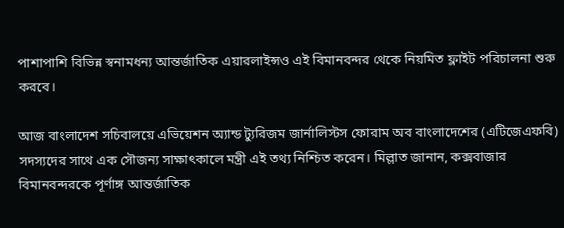পাশাপাশি বিভিন্ন স্বনামধন্য আন্তর্জাতিক এয়ারলাইন্সও এই বিমানবন্দর থেকে নিয়মিত ফ্লাইট পরিচালনা শুরু করবে।

আজ বাংলাদেশ সচিবালয়ে এভিয়েশন অ্যান্ড ট্যুরিজম জার্নালিস্টস ফোরাম অব বাংলাদেশের (এটিজেএফবি) সদস্যদের সাথে এক সৌজন্য সাক্ষাৎকালে মন্ত্রী এই তথ্য নিশ্চিত করেন। মিল্লাত জানান, কক্সবাজার বিমানবন্দরকে পূর্ণাঙ্গ আন্তর্জাতিক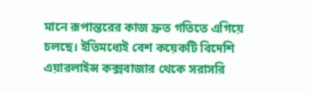মানে রূপান্তরের কাজ দ্রুত গতিতে এগিয়ে চলছে। ইতিমধ্যেই বেশ কয়েকটি বিদেশি এয়ারলাইন্স কক্সবাজার থেকে সরাসরি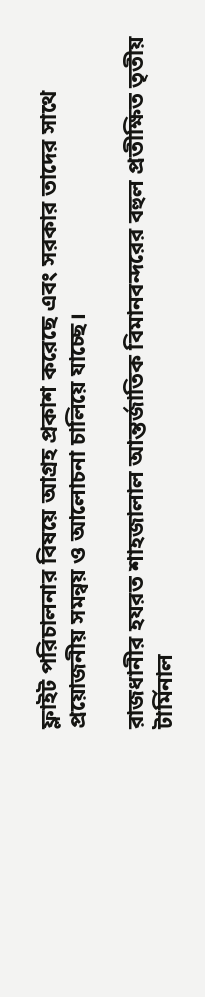ফ্লাইট পরিচালনার বিষয়ে আগ্রহ প্রকাশ করেছে এবং সরকার তাদের সাথে প্রয়োজনীয় সমন্বয় ও আলোচনা চালিয়ে যাচ্ছে।

রাজধানীর হযরত শাহজালাল আন্তর্জাতিক বিমানবন্দরের বহুল প্রতীক্ষিত তৃতীয় টার্মিনাল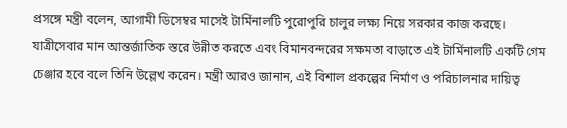প্রসঙ্গে মন্ত্রী বলেন, আগামী ডিসেম্বর মাসেই টার্মিনালটি পুরোপুরি চালুর লক্ষ্য নিয়ে সরকার কাজ করছে। যাত্রীসেবার মান আন্তর্জাতিক স্তরে উন্নীত করতে এবং বিমানবন্দরের সক্ষমতা বাড়াতে এই টার্মিনালটি একটি গেম চেঞ্জার হবে বলে তিনি উল্লেখ করেন। মন্ত্রী আরও জানান, এই বিশাল প্রকল্পের নির্মাণ ও পরিচালনার দায়িত্ব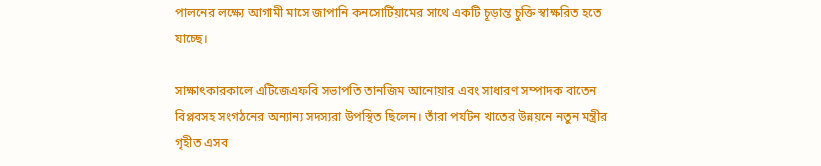পালনের লক্ষ্যে আগামী মাসে জাপানি কনসোর্টিয়ামের সাথে একটি চূড়ান্ত চুক্তি স্বাক্ষরিত হতে যাচ্ছে।

সাক্ষাৎকারকালে এটিজেএফবি সভাপতি তানজিম আনোয়ার এবং সাধারণ সম্পাদক বাতেন বিপ্লবসহ সংগঠনের অন্যান্য সদস্যরা উপস্থিত ছিলেন। তাঁরা পর্যটন খাতের উন্নয়নে নতুন মন্ত্রীর গৃহীত এসব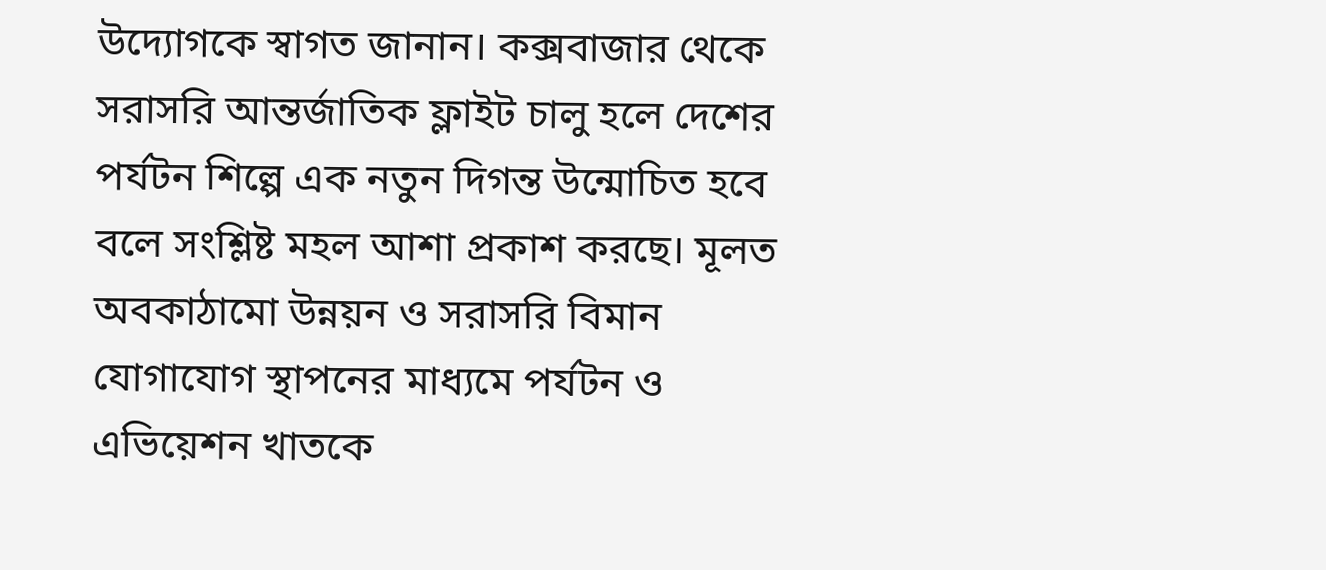উদ্যোগকে স্বাগত জানান। কক্সবাজার থেকে সরাসরি আন্তর্জাতিক ফ্লাইট চালু হলে দেশের পর্যটন শিল্পে এক নতুন দিগন্ত উন্মোচিত হবে বলে সংশ্লিষ্ট মহল আশা প্রকাশ করছে। মূলত অবকাঠামো উন্নয়ন ও সরাসরি বিমান যোগাযোগ স্থাপনের মাধ্যমে পর্যটন ও এভিয়েশন খাতকে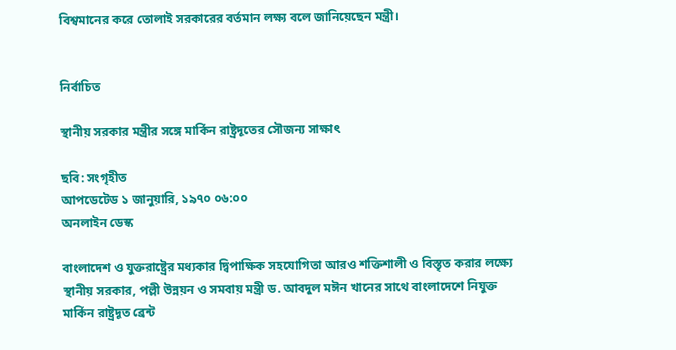বিশ্বমানের করে তোলাই সরকারের বর্তমান লক্ষ্য বলে জানিয়েছেন মন্ত্রী।


নির্বাচিত

স্থানীয় সরকার মন্ত্রীর সঙ্গে মার্কিন রাষ্ট্রদূতের সৌজন্য সাক্ষাৎ

ছবি: সংগৃহীত
আপডেটেড ১ জানুয়ারি, ১৯৭০ ০৬:০০
অনলাইন ডেস্ক

বাংলাদেশ ও যুক্তরাষ্ট্রের মধ্যকার দ্বিপাক্ষিক সহযোগিতা আরও শক্তিশালী ও বিস্তৃত করার লক্ষ্যে স্থানীয় সরকার, পল্লী উন্নয়ন ও সমবায় মন্ত্রী ড. আবদুল মঈন খানের সাথে বাংলাদেশে নিযুক্ত মার্কিন রাষ্ট্রদূত ব্রেন্ট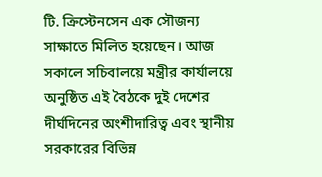টি. ক্রিস্টেনসেন এক সৌজন্য সাক্ষাতে মিলিত হয়েছেন। আজ সকালে সচিবালয়ে মন্ত্রীর কার্যালয়ে অনুষ্ঠিত এই বৈঠকে দুই দেশের দীর্ঘদিনের অংশীদারিত্ব এবং স্থানীয় সরকারের বিভিন্ন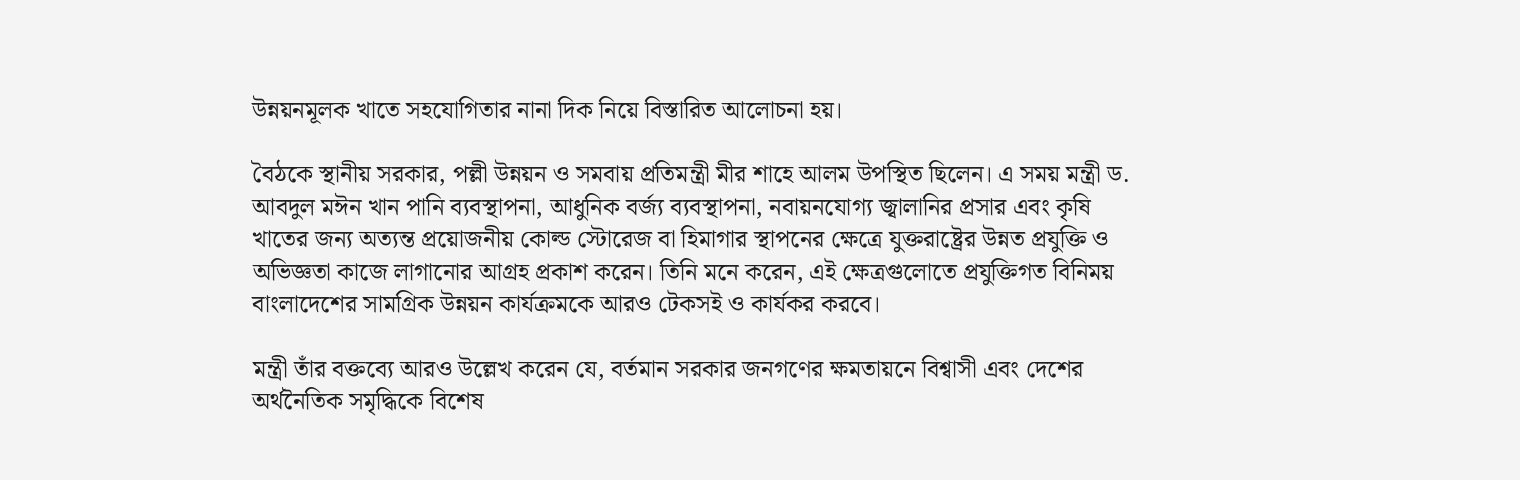উন্নয়নমূলক খাতে সহযোগিতার নানা দিক নিয়ে বিস্তারিত আলোচনা হয়।

বৈঠকে স্থানীয় সরকার, পল্লী উন্নয়ন ও সমবায় প্রতিমন্ত্রী মীর শাহে আলম উপস্থিত ছিলেন। এ সময় মন্ত্রী ড. আবদুল মঈন খান পানি ব্যবস্থাপনা, আধুনিক বর্জ্য ব্যবস্থাপনা, নবায়নযোগ্য জ্বালানির প্রসার এবং কৃষি খাতের জন্য অত্যন্ত প্রয়োজনীয় কোল্ড স্টোরেজ বা হিমাগার স্থাপনের ক্ষেত্রে যুক্তরাষ্ট্রের উন্নত প্রযুক্তি ও অভিজ্ঞতা কাজে লাগানোর আগ্রহ প্রকাশ করেন। তিনি মনে করেন, এই ক্ষেত্রগুলোতে প্রযুক্তিগত বিনিময় বাংলাদেশের সামগ্রিক উন্নয়ন কার্যক্রমকে আরও টেকসই ও কার্যকর করবে।

মন্ত্রী তাঁর বক্তব্যে আরও উল্লেখ করেন যে, বর্তমান সরকার জনগণের ক্ষমতায়নে বিশ্বাসী এবং দেশের অর্থনৈতিক সমৃদ্ধিকে বিশেষ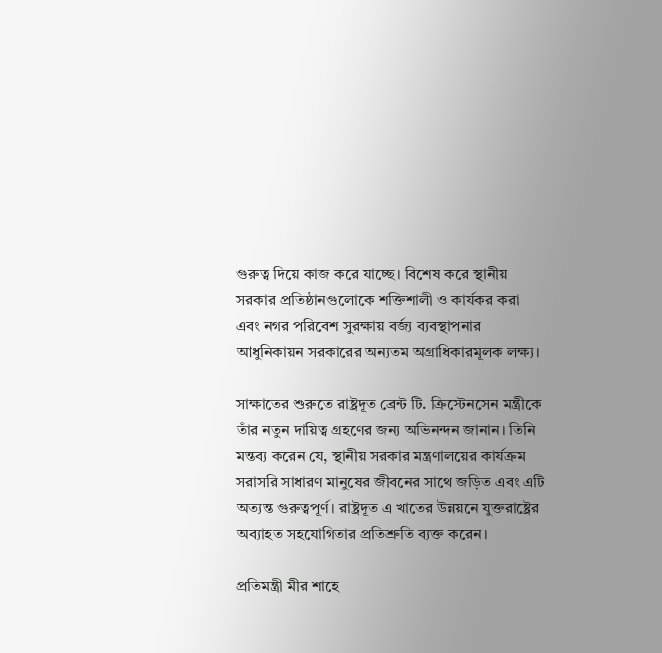গুরুত্ব দিয়ে কাজ করে যাচ্ছে। বিশেষ করে স্থানীয় সরকার প্রতিষ্ঠানগুলোকে শক্তিশালী ও কার্যকর করা এবং নগর পরিবেশ সুরক্ষায় বর্জ্য ব্যবস্থাপনার আধুনিকায়ন সরকারের অন্যতম অগ্রাধিকারমূলক লক্ষ্য।

সাক্ষাতের শুরুতে রাষ্ট্রদূত ব্রেন্ট টি. ক্রিস্টেনসেন মন্ত্রীকে তাঁর নতুন দায়িত্ব গ্রহণের জন্য অভিনন্দন জানান। তিনি মন্তব্য করেন যে, স্থানীয় সরকার মন্ত্রণালয়ের কার্যক্রম সরাসরি সাধারণ মানুষের জীবনের সাথে জড়িত এবং এটি অত্যন্ত গুরুত্বপূর্ণ। রাষ্ট্রদূত এ খাতের উন্নয়নে যুক্তরাষ্ট্রের অব্যাহত সহযোগিতার প্রতিশ্রুতি ব্যক্ত করেন।

প্রতিমন্ত্রী মীর শাহে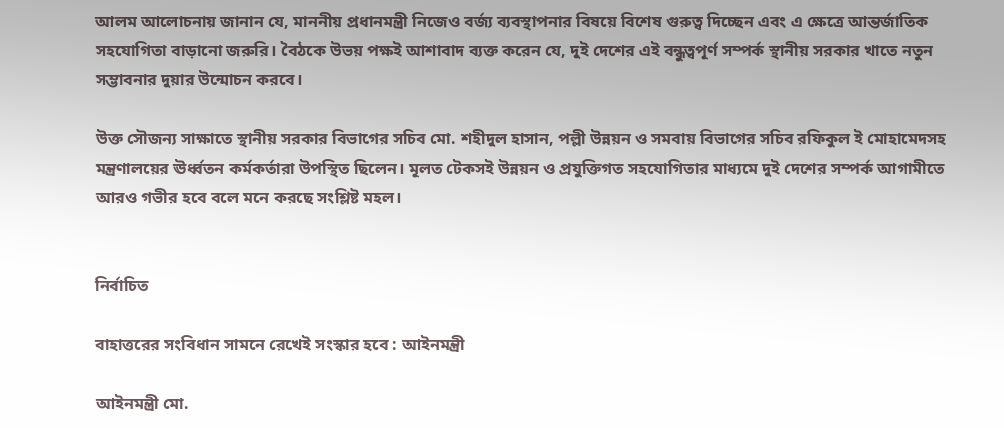আলম আলোচনায় জানান যে, মাননীয় প্রধানমন্ত্রী নিজেও বর্জ্য ব্যবস্থাপনার বিষয়ে বিশেষ গুরুত্ব দিচ্ছেন এবং এ ক্ষেত্রে আন্তর্জাতিক সহযোগিতা বাড়ানো জরুরি। বৈঠকে উভয় পক্ষই আশাবাদ ব্যক্ত করেন যে, দুই দেশের এই বন্ধুত্বপূর্ণ সম্পর্ক স্থানীয় সরকার খাতে নতুন সম্ভাবনার দুয়ার উন্মোচন করবে।

উক্ত সৌজন্য সাক্ষাতে স্থানীয় সরকার বিভাগের সচিব মো. শহীদুল হাসান, পল্লী উন্নয়ন ও সমবায় বিভাগের সচিব রফিকুল ই মোহামেদসহ মন্ত্রণালয়ের ঊর্ধ্বতন কর্মকর্তারা উপস্থিত ছিলেন। মূলত টেকসই উন্নয়ন ও প্রযুক্তিগত সহযোগিতার মাধ্যমে দুই দেশের সম্পর্ক আগামীতে আরও গভীর হবে বলে মনে করছে সংশ্লিষ্ট মহল।


নির্বাচিত

বাহাত্তরের সংবিধান সামনে রেখেই সংস্কার হবে : আইনমন্ত্রী

আইনমন্ত্রী মো.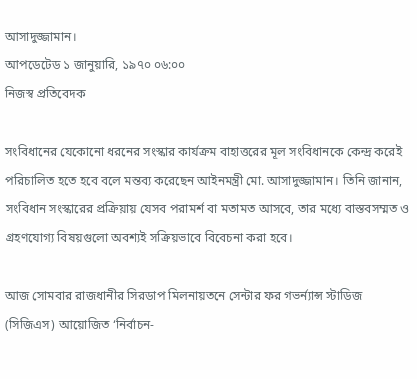আসাদুজ্জামান।
আপডেটেড ১ জানুয়ারি, ১৯৭০ ০৬:০০
নিজস্ব প্রতিবেদক

সংবিধানের যেকোনো ধরনের সংস্কার কার্যক্রম বাহাত্তরের মূল সংবিধানকে কেন্দ্র করেই পরিচালিত হতে হবে বলে মন্তব্য করেছেন আইনমন্ত্রী মো. আসাদুজ্জামান। তিনি জানান, সংবিধান সংস্কারের প্রক্রিয়ায় যেসব পরামর্শ বা মতামত আসবে, তার মধ্যে বাস্তবসম্মত ও গ্রহণযোগ্য বিষয়গুলো অবশ্যই সক্রিয়ভাবে বিবেচনা করা হবে।

আজ সোমবার রাজধানীর সিরডাপ মিলনায়তনে সেন্টার ফর গভর্ন্যান্স স্টাডিজ (সিজিএস) আয়োজিত ‘নির্বাচন-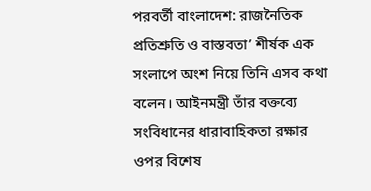পরবর্তী বাংলাদেশ: রাজনৈতিক প্রতিশ্রুতি ও বাস্তবতা’ শীর্ষক এক সংলাপে অংশ নিয়ে তিনি এসব কথা বলেন। আইনমন্ত্রী তাঁর বক্তব্যে সংবিধানের ধারাবাহিকতা রক্ষার ওপর বিশেষ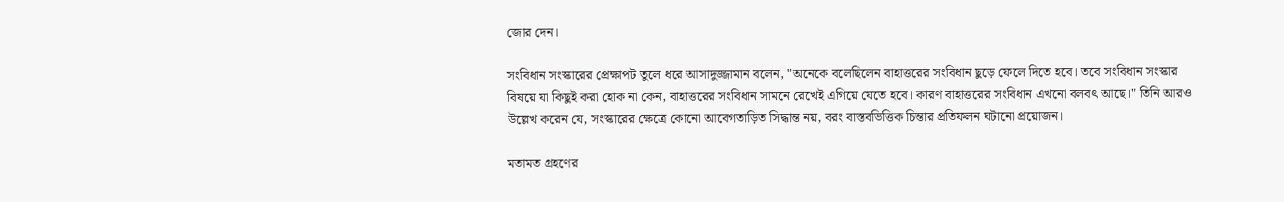জোর দেন।

সংবিধান সংস্কারের প্রেক্ষাপট তুলে ধরে আসাদুজ্জামান বলেন, "অনেকে বলেছিলেন বাহাত্তরের সংবিধান ছুড়ে ফেলে দিতে হবে। তবে সংবিধান সংস্কার বিষয়ে যা কিছুই করা হোক না কেন, বাহাত্তরের সংবিধান সামনে রেখেই এগিয়ে যেতে হবে। কারণ বাহাত্তরের সংবিধান এখনো বলবৎ আছে।" তিনি আরও উল্লেখ করেন যে, সংস্কারের ক্ষেত্রে কোনো আবেগতাড়িত সিদ্ধান্ত নয়, বরং বাস্তবভিত্তিক চিন্তার প্রতিফলন ঘটানো প্রয়োজন।

মতামত গ্রহণের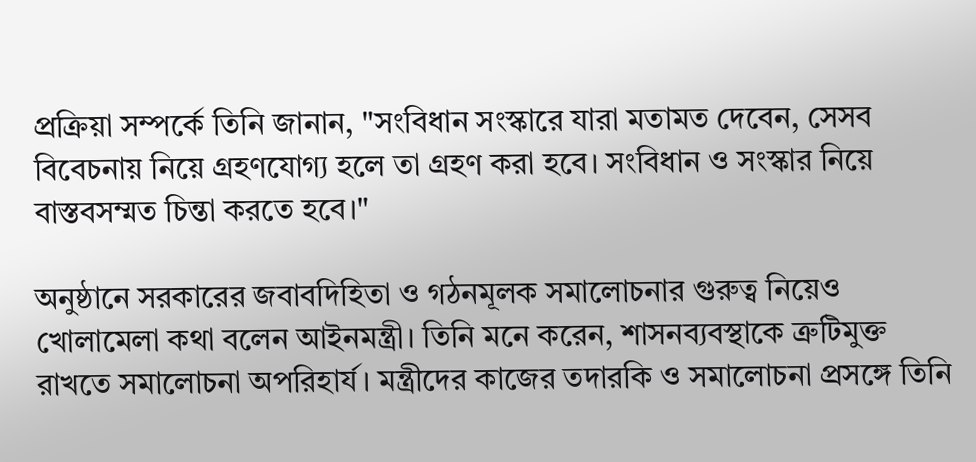প্রক্রিয়া সম্পর্কে তিনি জানান, "সংবিধান সংস্কারে যারা মতামত দেবেন, সেসব বিবেচনায় নিয়ে গ্রহণযোগ্য হলে তা গ্রহণ করা হবে। সংবিধান ও সংস্কার নিয়ে বাস্তবসম্মত চিন্তা করতে হবে।"

অনুষ্ঠানে সরকারের জবাবদিহিতা ও গঠনমূলক সমালোচনার গুরুত্ব নিয়েও খোলামেলা কথা বলেন আইনমন্ত্রী। তিনি মনে করেন, শাসনব্যবস্থাকে ত্রুটিমুক্ত রাখতে সমালোচনা অপরিহার্য। মন্ত্রীদের কাজের তদারকি ও সমালোচনা প্রসঙ্গে তিনি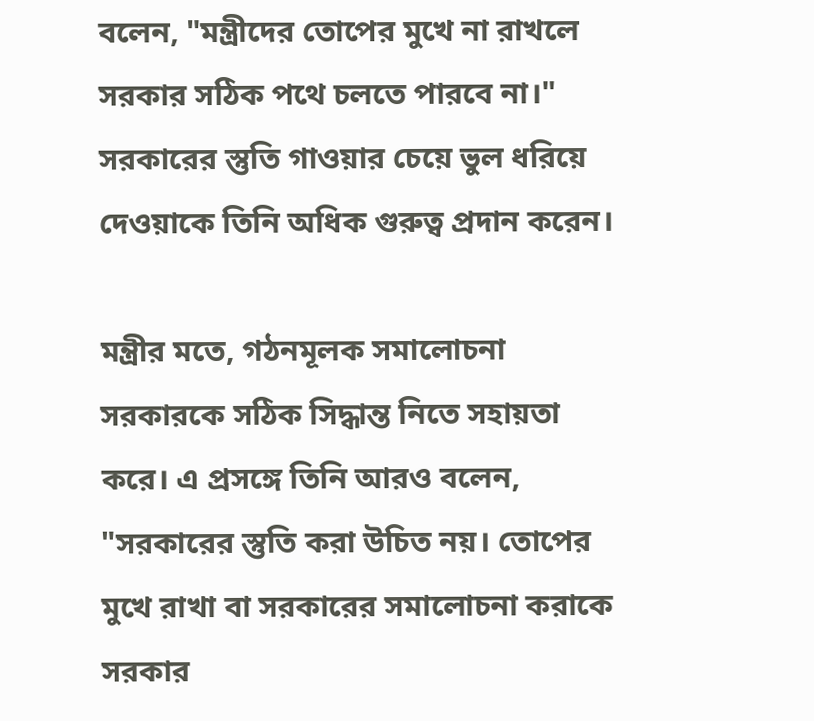বলেন, "মন্ত্রীদের তোপের মুখে না রাখলে সরকার সঠিক পথে চলতে পারবে না।" সরকারের স্তুতি গাওয়ার চেয়ে ভুল ধরিয়ে দেওয়াকে তিনি অধিক গুরুত্ব প্রদান করেন।

মন্ত্রীর মতে, গঠনমূলক সমালোচনা সরকারকে সঠিক সিদ্ধান্ত নিতে সহায়তা করে। এ প্রসঙ্গে তিনি আরও বলেন, "সরকারের স্তুতি করা উচিত নয়। তোপের মুখে রাখা বা সরকারের সমালোচনা করাকে সরকার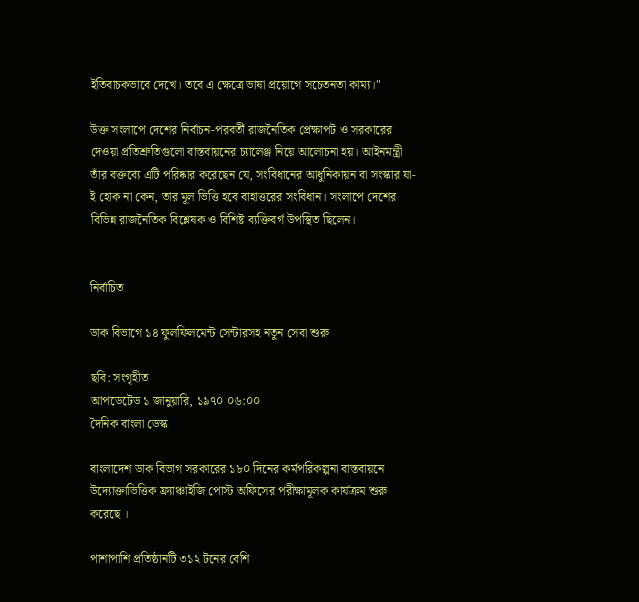ইতিবাচকভাবে দেখে। তবে এ ক্ষেত্রে ভাষা প্রয়োগে সচেতনতা কাম্য।"

উক্ত সংলাপে দেশের নির্বাচন-পরবর্তী রাজনৈতিক প্রেক্ষাপট ও সরকারের দেওয়া প্রতিশ্রুতিগুলো বাস্তবায়নের চ্যালেঞ্জ নিয়ে আলোচনা হয়। আইনমন্ত্রী তাঁর বক্তব্যে এটি পরিষ্কার করেছেন যে, সংবিধানের আধুনিকায়ন বা সংস্কার যা-ই হোক না কেন, তার মূল ভিত্তি হবে বাহাত্তরের সংবিধান। সংলাপে দেশের বিভিন্ন রাজনৈতিক বিশ্লেষক ও বিশিষ্ট ব্যক্তিবর্গ উপস্থিত ছিলেন।


নির্বাচিত

ডাক বিভাগে ১৪ ফুলফিলমেন্ট সেন্টারসহ নতুন সেবা শুরু

ছবি: সংগৃহীত
আপডেটেড ১ জানুয়ারি, ১৯৭০ ০৬:০০
দৈনিক বাংলা ডেস্ক

বাংলাদেশ ডাক বিভাগ সরকারের ১৮০ দিনের কর্মপরিকল্পনা বাস্তবায়নে উদ্যোক্তাভিত্তিক ফ্র্যাঞ্চাইজি পোস্ট অফিসের পরীক্ষামূলক কার্যক্রম শুরু করেছে ।

পাশাপাশি প্রতিষ্ঠানটি ৩১২ টনের বেশি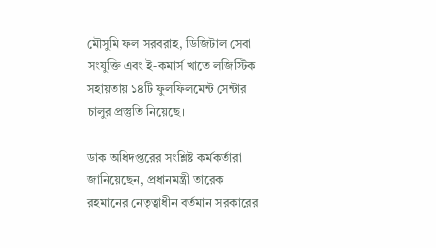মৌসুমি ফল সরবরাহ, ডিজিটাল সেবা সংযুক্তি এবং ই-কমার্স খাতে লজিস্টিক সহায়তায় ১৪টি ফুলফিলমেন্ট সেন্টার চালুর প্রস্তুতি নিয়েছে।

ডাক অধিদপ্তরের সংশ্লিষ্ট কর্মকর্তারা জানিয়েছেন, প্রধানমন্ত্রী তারেক রহমানের নেতৃত্বাধীন বর্তমান সরকারের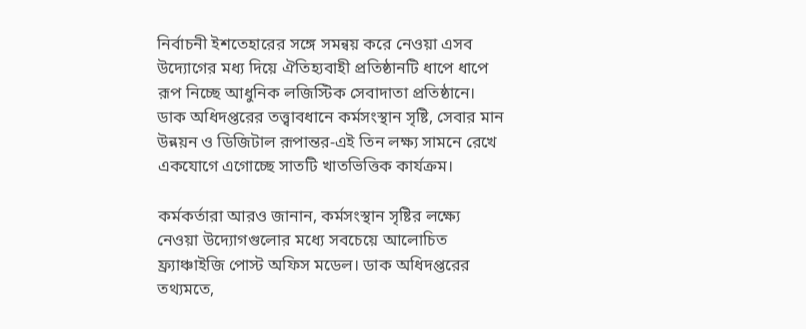নির্বাচনী ইশতেহারের সঙ্গে সমন্বয় করে নেওয়া এসব উদ্যোগের মধ্য দিয়ে ঐতিহ্যবাহী প্রতিষ্ঠানটি ধাপে ধাপে রূপ নিচ্ছে আধুনিক লজিস্টিক সেবাদাতা প্রতিষ্ঠানে। ডাক অধিদপ্তরের তত্ত্বাবধানে কর্মসংস্থান সৃষ্টি, সেবার মান উন্নয়ন ও ডিজিটাল রূপান্তর-এই তিন লক্ষ্য সামনে রেখে একযোগে এগোচ্ছে সাতটি খাতভিত্তিক কার্যক্রম।

কর্মকর্তারা আরও জানান, কর্মসংস্থান সৃষ্টির লক্ষ্যে নেওয়া উদ্যোগগুলোর মধ্যে সবচেয়ে আলোচিত ফ্র্যাঞ্চাইজি পোস্ট অফিস মডেল। ডাক অধিদপ্তরের তথ্যমতে,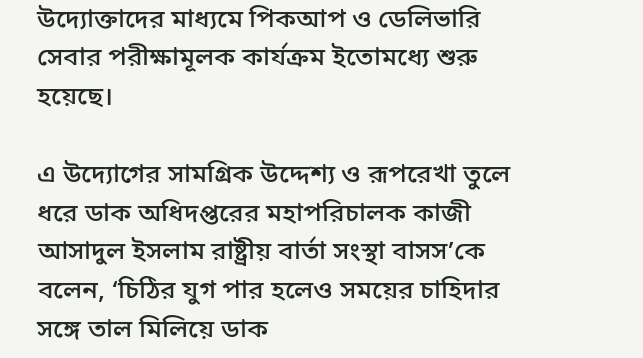উদ্যোক্তাদের মাধ্যমে পিকআপ ও ডেলিভারি সেবার পরীক্ষামূলক কার্যক্রম ইতোমধ্যে শুরু হয়েছে।

এ উদ্যোগের সামগ্রিক উদ্দেশ্য ও রূপরেখা তুলে ধরে ডাক অধিদপ্তরের মহাপরিচালক কাজী আসাদুল ইসলাম রাষ্ট্রীয় বার্তা সংস্থা বাসস’কে বলেন, ‘চিঠির যুগ পার হলেও সময়ের চাহিদার সঙ্গে তাল মিলিয়ে ডাক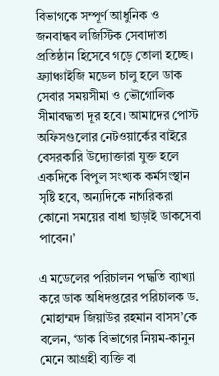বিভাগকে সম্পূর্ণ আধুনিক ও জনবান্ধব লজিস্টিক সেবাদাতা প্রতিষ্ঠান হিসেবে গড়ে তোলা হচ্ছে। ফ্র্যাঞ্চাইজি মডেল চালু হলে ডাক সেবার সময়সীমা ও ভৌগোলিক সীমাবদ্ধতা দূর হবে। আমাদের পোস্ট অফিসগুলোর নেটওয়ার্কের বাইরে বেসরকারি উদ্যোক্তারা যুক্ত হলে একদিকে বিপুল সংখ্যক কর্মসংস্থান সৃষ্টি হবে, অন্যদিকে নাগরিকরা কোনো সময়ের বাধা ছাড়াই ডাকসেবা পাবেন।’

এ মডেলের পরিচালন পদ্ধতি ব্যাখ্যা করে ডাক অধিদপ্তরের পরিচালক ড. মোহাম্মদ জিয়াউর রহমান বাসস’কে বলেন, ‘ডাক বিভাগের নিয়ম-কানুন মেনে আগ্রহী ব্যক্তি বা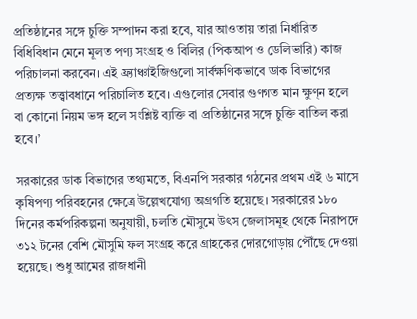প্রতিষ্ঠানের সঙ্গে চুক্তি সম্পাদন করা হবে, যার আওতায় তারা নির্ধারিত বিধিবিধান মেনে মূলত পণ্য সংগ্রহ ও বিলির (পিকআপ ও ডেলিভারি) কাজ পরিচালনা করবেন। এই ফ্র্যাঞ্চাইজিগুলো সার্বক্ষণিকভাবে ডাক বিভাগের প্রত্যক্ষ তত্ত্বাবধানে পরিচালিত হবে। এগুলোর সেবার গুণগত মান ক্ষুণ্ন হলে বা কোনো নিয়ম ভঙ্গ হলে সংশ্লিষ্ট ব্যক্তি বা প্রতিষ্ঠানের সঙ্গে চুক্তি বাতিল করা হবে।’

সরকারের ডাক বিভাগের তথ্যমতে, বিএনপি সরকার গঠনের প্রথম এই ৬ মাসে কৃষিপণ্য পরিবহনের ক্ষেত্রে উল্লেখযোগ্য অগ্রগতি হয়েছে। সরকারের ১৮০ দিনের কর্মপরিকল্পনা অনুযায়ী, চলতি মৌসুমে উৎস জেলাসমূহ থেকে নিরাপদে ৩১২ টনের বেশি মৌসুমি ফল সংগ্রহ করে গ্রাহকের দোরগোড়ায় পৌঁছে দেওয়া হয়েছে। শুধু আমের রাজধানী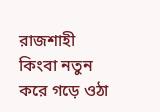রাজশাহী কিংবা নতুন করে গড়ে ওঠা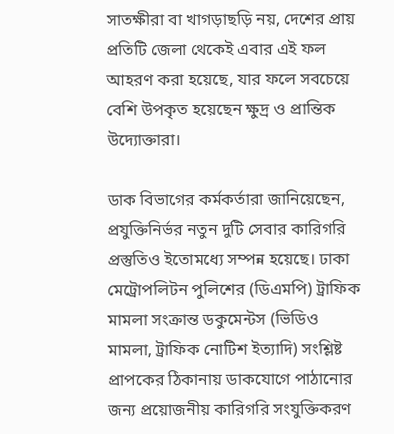সাতক্ষীরা বা খাগড়াছড়ি নয়, দেশের প্রায় প্রতিটি জেলা থেকেই এবার এই ফল আহরণ করা হয়েছে, যার ফলে সবচেয়ে বেশি উপকৃত হয়েছেন ক্ষুদ্র ও প্রান্তিক উদ্যোক্তারা।

ডাক বিভাগের কর্মকর্তারা জানিয়েছেন, প্রযুক্তিনির্ভর নতুন দুটি সেবার কারিগরি প্রস্তুতিও ইতোমধ্যে সম্পন্ন হয়েছে। ঢাকা মেট্রোপলিটন পুলিশের (ডিএমপি) ট্রাফিক মামলা সংক্রান্ত ডকুমেন্টস (ভিডিও মামলা, ট্রাফিক নোটিশ ইত্যাদি) সংশ্লিষ্ট প্রাপকের ঠিকানায় ডাকযোগে পাঠানোর জন্য প্রয়োজনীয় কারিগরি সংযুক্তিকরণ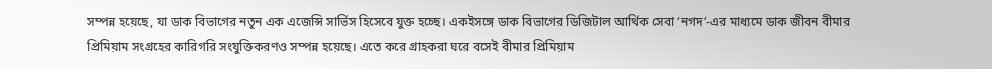সম্পন্ন হয়েছে, যা ডাক বিভাগের নতুন এক এজেন্সি সার্ভিস হিসেবে যুক্ত হচ্ছে। একইসঙ্গে ডাক বিভাগের ডিজিটাল আর্থিক সেবা ‘নগদ’-এর মাধ্যমে ডাক জীবন বীমার প্রিমিয়াম সংগ্রহের কারিগরি সংযুক্তিকরণও সম্পন্ন হয়েছে। এতে করে গ্রাহকরা ঘরে বসেই বীমার প্রিমিয়াম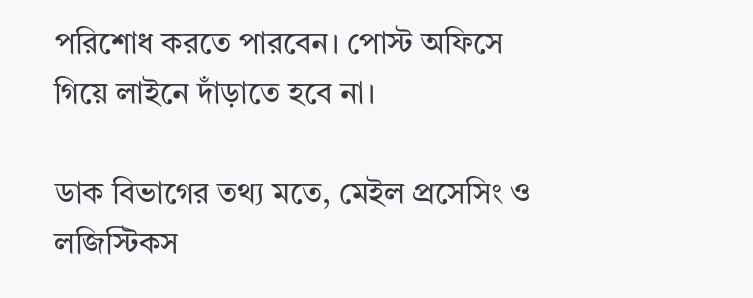পরিশোধ করতে পারবেন। পোস্ট অফিসে গিয়ে লাইনে দাঁড়াতে হবে না।

ডাক বিভাগের তথ্য মতে, মেইল প্রসেসিং ও লজিস্টিকস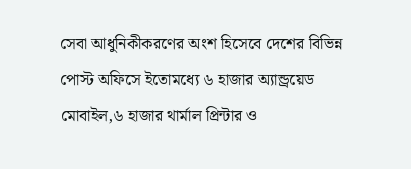সেবা আধুনিকীকরণের অংশ হিসেবে দেশের বিভিন্ন পোস্ট অফিসে ইতোমধ্যে ৬ হাজার অ্যান্ড্রয়েড মোবাইল,৬ হাজার থার্মাল প্রিন্টার ও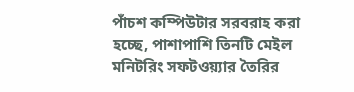পাঁচশ কম্পিউটার সরবরাহ করা হচ্ছে, পাশাপাশি তিনটি মেইল মনিটরিং সফটওয়্যার তৈরির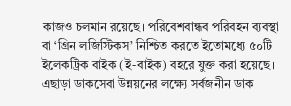কাজও চলমান রয়েছে। পরিবেশবান্ধব পরিবহন ব্যবস্থা বা ‘গ্রিন লজিস্টিকস’ নিশ্চিত করতে ইতোমধ্যে ৫০টি ইলেকট্রিক বাইক (ই-বাইক) বহরে যুক্ত করা হয়েছে। এছাড়া ডাকসেবা উন্নয়নের লক্ষ্যে সর্বজনীন ডাক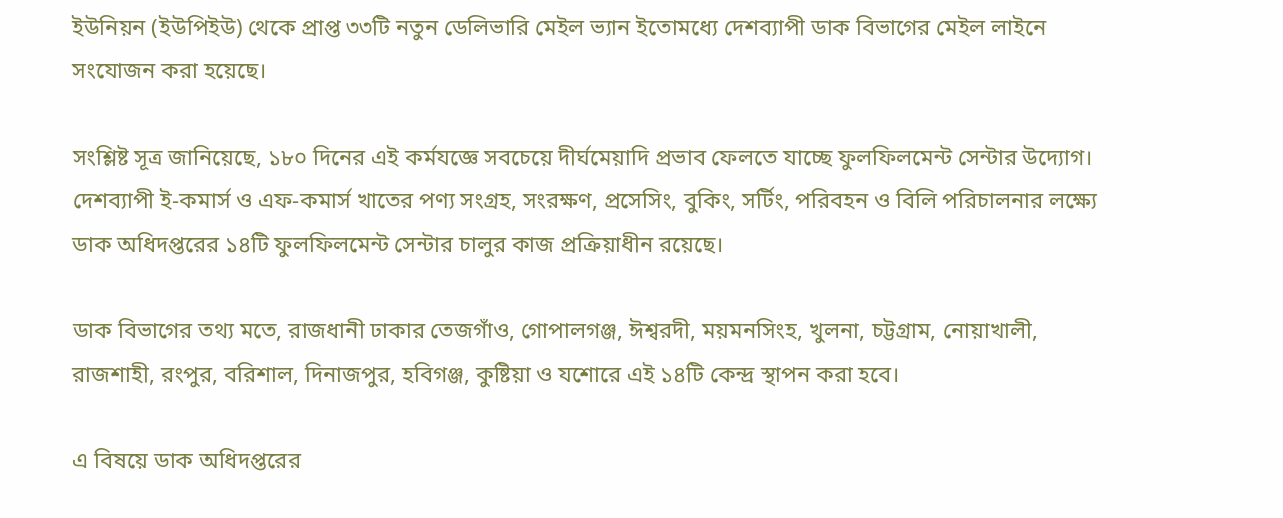ইউনিয়ন (ইউপিইউ) থেকে প্রাপ্ত ৩৩টি নতুন ডেলিভারি মেইল ভ্যান ইতোমধ্যে দেশব্যাপী ডাক বিভাগের মেইল লাইনে সংযোজন করা হয়েছে।

সংশ্লিষ্ট সূত্র জানিয়েছে, ১৮০ দিনের এই কর্মযজ্ঞে সবচেয়ে দীর্ঘমেয়াদি প্রভাব ফেলতে যাচ্ছে ফুলফিলমেন্ট সেন্টার উদ্যোগ। দেশব্যাপী ই-কমার্স ও এফ-কমার্স খাতের পণ্য সংগ্রহ, সংরক্ষণ, প্রসেসিং, বুকিং, সর্টিং, পরিবহন ও বিলি পরিচালনার লক্ষ্যে ডাক অধিদপ্তরের ১৪টি ফুলফিলমেন্ট সেন্টার চালুর কাজ প্রক্রিয়াধীন রয়েছে।

ডাক বিভাগের তথ্য মতে, রাজধানী ঢাকার তেজগাঁও, গোপালগঞ্জ, ঈশ্বরদী, ময়মনসিংহ, খুলনা, চট্টগ্রাম, নোয়াখালী, রাজশাহী, রংপুর, বরিশাল, দিনাজপুর, হবিগঞ্জ, কুষ্টিয়া ও যশোরে এই ১৪টি কেন্দ্র স্থাপন করা হবে।

এ বিষয়ে ডাক অধিদপ্তরের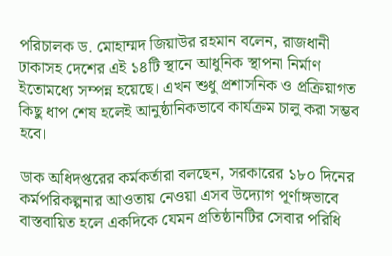পরিচালক ড. মোহাম্মদ জিয়াউর রহমান বলেন, রাজধানী ঢাকাসহ দেশের এই ১৪টি স্থানে আধুনিক স্থাপনা নির্মাণ ইতোমধ্যে সম্পন্ন হয়েছে। এখন শুধু প্রশাসনিক ও প্রক্রিয়াগত কিছু ধাপ শেষ হলেই আনুষ্ঠানিকভাবে কার্যক্রম চালু করা সম্ভব হবে।

ডাক অধিদপ্তরের কর্মকর্তারা বলছেন, সরকারের ১৮০ দিনের কর্মপরিকল্পনার আওতায় নেওয়া এসব উদ্যোগ পূর্ণাঙ্গভাবে বাস্তবায়িত হলে একদিকে যেমন প্রতিষ্ঠানটির সেবার পরিধি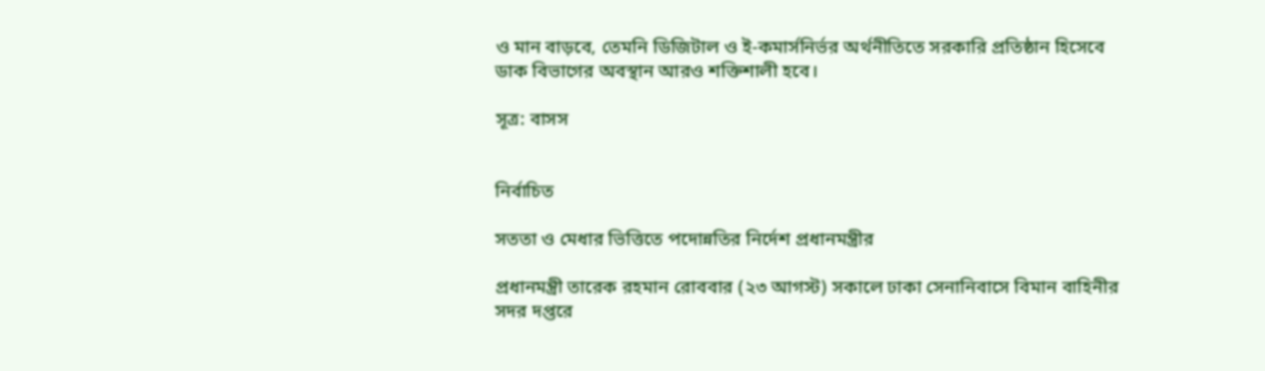ও মান বাড়বে, তেমনি ডিজিটাল ও ই-কমার্সনির্ভর অর্থনীতিতে সরকারি প্রতিষ্ঠান হিসেবে ডাক বিভাগের অবস্থান আরও শক্তিশালী হবে।

সূত্র: বাসস


নির্বাচিত

সততা ও মেধার ভিত্তিতে পদোন্নতির নির্দেশ প্রধানমন্ত্রীর

প্রধানমন্ত্রী তারেক রহমান রোববার (২৩ আগস্ট) সকালে ঢাকা সেনানিবাসে বিমান বাহিনীর সদর দপ্তরে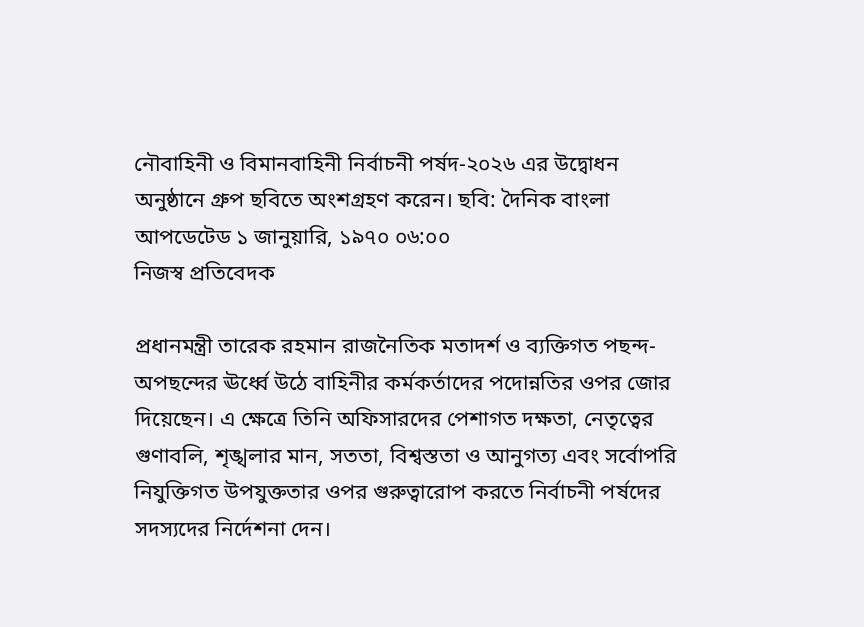নৌবাহিনী ও বিমানবাহিনী নির্বাচনী পর্ষদ-২০২৬ এর উদ্বোধন অনুষ্ঠানে গ্রুপ ছবিতে অংশগ্রহণ করেন। ছবি: দৈনিক বাংলা
আপডেটেড ১ জানুয়ারি, ১৯৭০ ০৬:০০
নিজস্ব প্রতিবেদক

প্রধানমন্ত্রী তারেক রহমান রাজনৈতিক মতাদর্শ ও ব্যক্তিগত পছন্দ-অপছন্দের ঊর্ধ্বে উঠে বাহিনীর কর্মকর্তাদের পদোন্নতির ওপর জোর দিয়েছেন। এ ক্ষেত্রে তিনি অফিসারদের পেশাগত দক্ষতা, নেতৃত্বের গুণাবলি, শৃঙ্খলার মান, সততা, বিশ্বস্ততা ও আনুগত্য এবং সর্বোপরি নিযুক্তিগত উপযুক্ততার ওপর গুরুত্বারোপ করতে নির্বাচনী পর্ষদের সদস্যদের নির্দেশনা দেন।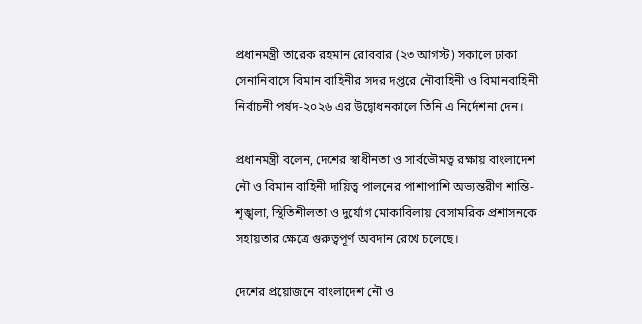প্রধানমন্ত্রী তারেক রহমান রোববার (২৩ আগস্ট) সকালে ঢাকা সেনানিবাসে বিমান বাহিনীর সদর দপ্তরে নৌবাহিনী ও বিমানবাহিনী নির্বাচনী পর্ষদ-২০২৬ এর উদ্বোধনকালে তিনি এ নির্দেশনা দেন।

প্রধানমন্ত্রী বলেন, দেশের স্বাধীনতা ও সার্বভৌমত্ব রক্ষায় বাংলাদেশ নৌ ও বিমান বাহিনী দায়িত্ব পালনের পাশাপাশি অভ্যন্তরীণ শান্তি-শৃঙ্খলা, স্থিতিশীলতা ও দুর্যোগ মোকাবিলায় বেসামরিক প্রশাসনকে সহায়তার ক্ষেত্রে গুরুত্বপূর্ণ অবদান রেখে চলেছে।

দেশের প্রয়োজনে বাংলাদেশ নৌ ও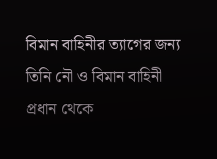বিমান বাহিনীর ত্যাগের জন্য তিনি নৌ ও বিমান বাহিনী প্রধান থেকে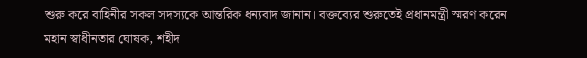শুরু করে বাহিনীর সকল সদস্যকে আন্তরিক ধন্যবাদ জানান। বক্তব্যের শুরুতেই প্রধানমন্ত্রী স্মরণ করেন মহান স্বাধীনতার ঘোষক, শহীদ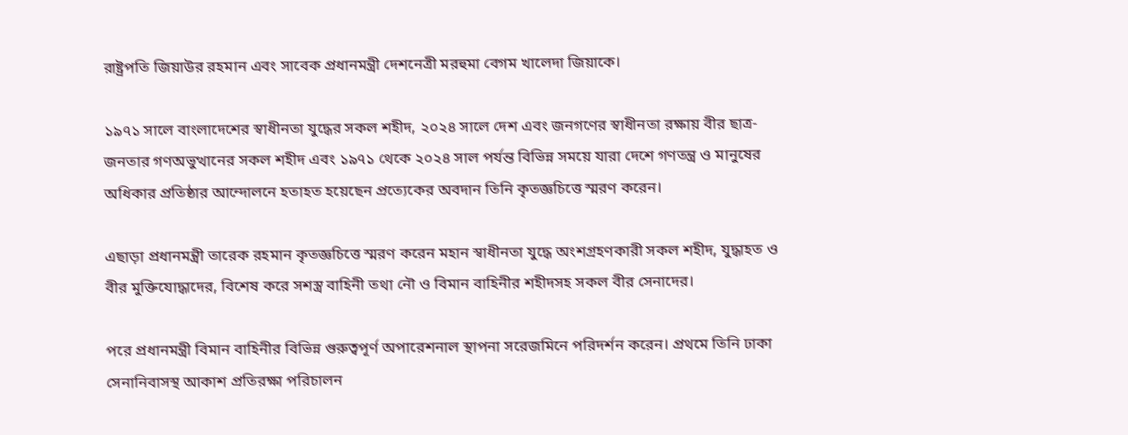রাষ্ট্রপতি জিয়াউর রহমান এবং সাবেক প্রধানমন্ত্রী দেশনেত্রী মরহুমা বেগম খালেদা জিয়াকে।

১৯৭১ সালে বাংলাদেশের স্বাধীনতা যুদ্ধের সকল শহীদ, ২০২৪ সালে দেশ এবং জনগণের স্বাধীনতা রক্ষায় বীর ছাত্র-জনতার গণঅভুত্থানের সকল শহীদ এবং ১৯৭১ থেকে ২০২৪ সাল পর্যন্ত বিভিন্ন সময়ে যারা দেশে গণতন্ত্র ও মানুষের অধিকার প্রতিষ্ঠার আন্দোলনে হতাহত হয়েছেন প্রত্যেকের অবদান তিনি কৃতজ্ঞচিত্তে স্মরণ করেন।

এছাড়া প্রধানমন্ত্রী তারেক রহমান কৃতজ্ঞচিত্তে স্মরণ করেন মহান স্বাধীনতা যুদ্ধে অংশগ্রহণকারী সকল শহীদ, যুদ্ধাহত ও বীর মুক্তিযোদ্ধাদের, বিশেষ করে সশস্ত্র বাহিনী তথা নৌ ও বিমান বাহিনীর শহীদসহ সকল বীর সেনাদের।

পরে প্রধানমন্ত্রী বিমান বাহিনীর বিভিন্ন গুরুত্বপূর্ণ অপারেশনাল স্থাপনা সরেজমিনে পরিদর্শন করেন। প্রথমে তিনি ঢাকা সেনানিবাসস্থ আকাশ প্রতিরক্ষা পরিচালন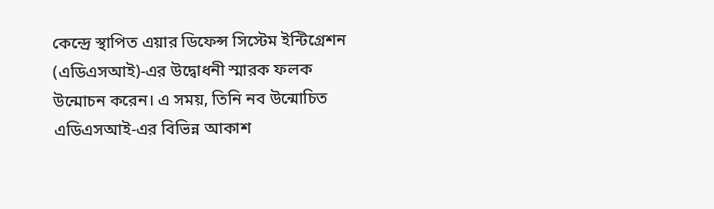কেন্দ্রে স্থাপিত এয়ার ডিফেন্স সিস্টেম ইন্টিগ্রেশন (এডিএসআই)-এর উদ্বোধনী স্মারক ফলক উন্মোচন করেন। এ সময়, তিনি নব উন্মোচিত এডিএসআই-এর বিভিন্ন আকাশ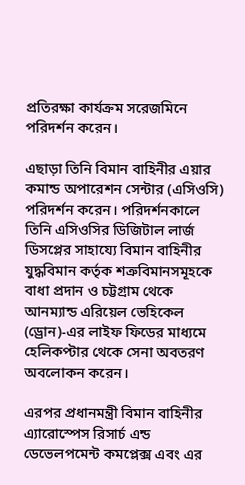প্রতিরক্ষা কার্যক্রম সরেজমিনে পরিদর্শন করেন।

এছাড়া তিনি বিমান বাহিনীর এয়ার কমান্ড অপারেশন সেন্টার (এসিওসি) পরিদর্শন করেন। পরিদর্শনকালে তিনি এসিওসির ডিজিটাল লার্জ ডিসপ্লের সাহায্যে বিমান বাহিনীর যুদ্ধবিমান কর্তৃক শত্রুবিমানসমূহকে বাধা প্রদান ও চট্টগ্রাম থেকে আনম্যান্ড এরিয়েল ভেহিকেল (ড্রোন)-এর লাইফ ফিডের মাধ্যমে হেলিকপ্টার থেকে সেনা অবতরণ অবলোকন করেন।

এরপর প্রধানমন্ত্রী বিমান বাহিনীর এ্যারোস্পেস রিসার্চ এন্ড ডেভেলপমেন্ট কমপ্লেক্স এবং এর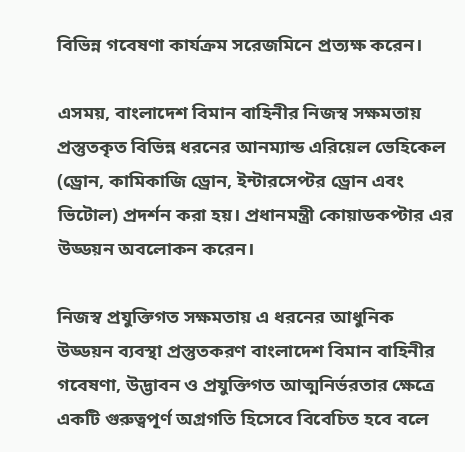বিভিন্ন গবেষণা কার্যক্রম সরেজমিনে প্রত্যক্ষ করেন।

এসময়, বাংলাদেশ বিমান বাহিনীর নিজস্ব সক্ষমতায় প্রস্তুতকৃত বিভিন্ন ধরনের আনম্যান্ড এরিয়েল ভেহিকেল (ড্রোন, কামিকাজি ড্রোন, ইন্টারসেপ্টর ড্রোন এবং ভিটোল) প্রদর্শন করা হয়। প্রধানমন্ত্রী কোয়াডকপ্টার এর উড্ডয়ন অবলোকন করেন।

নিজস্ব প্রযুক্তিগত সক্ষমতায় এ ধরনের আধুনিক উড্ডয়ন ব্যবস্থা প্রস্তুতকরণ বাংলাদেশ বিমান বাহিনীর গবেষণা, উদ্ভাবন ও প্রযুক্তিগত আত্মনির্ভরতার ক্ষেত্রে একটি গুরুত্বপূর্ণ অগ্রগতি হিসেবে বিবেচিত হবে বলে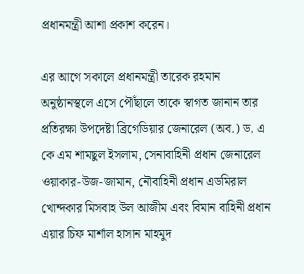প্রধানমন্ত্রী আশা প্রকাশ করেন।

এর আগে সকালে প্রধানমন্ত্রী তারেক রহমান অনুষ্ঠানস্থলে এসে পৌঁছালে তাকে স্বাগত জানান তার প্রতিরক্ষা উপদেষ্টা ব্রিগেডিয়ার জেনারেল (অব.) ড. এ কে এম শামছুল ইসলাম, সেনাবাহিনী প্রধান জেনারেল ওয়াকার-উজ-জামান, নৌবাহিনী প্রধান এডমিরাল খোন্দকার মিসবাহ উল আজীম এবং বিমান বাহিনী প্রধান এয়ার চিফ মার্শাল হাসান মাহমুদ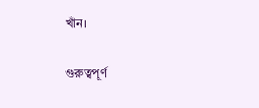খাঁন।

গুরুত্বপূর্ণ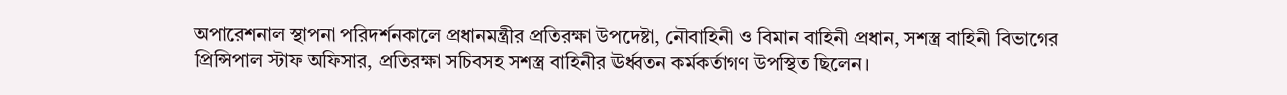অপারেশনাল স্থাপনা পরিদর্শনকালে প্রধানমন্ত্রীর প্রতিরক্ষা উপদেষ্টা, নৌবাহিনী ও বিমান বাহিনী প্রধান, সশস্ত্র বাহিনী বিভাগের প্রিন্সিপাল স্টাফ অফিসার, প্রতিরক্ষা সচিবসহ সশস্ত্র বাহিনীর ঊর্ধ্বতন কর্মকর্তাগণ উপস্থিত ছিলেন।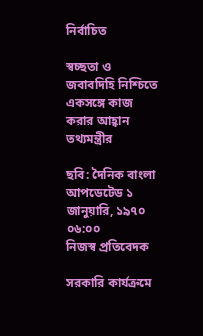নির্বাচিত

স্বচ্ছতা ও জবাবদিহি নিশ্চিতে একসঙ্গে কাজ করার আহ্বান তথ্যমন্ত্রীর

ছবি: দৈনিক বাংলা
আপডেটেড ১ জানুয়ারি, ১৯৭০ ০৬:০০
নিজস্ব প্রতিবেদক

সরকারি কার্যক্রমে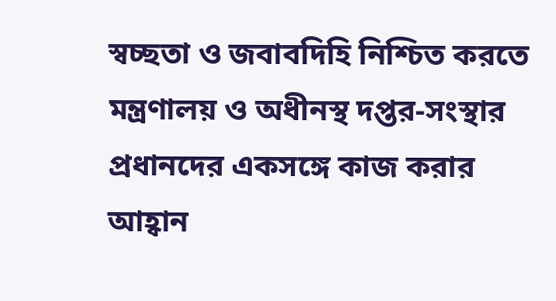স্বচ্ছতা ও জবাবদিহি নিশ্চিত করতে মন্ত্রণালয় ও অধীনস্থ দপ্তর-সংস্থার প্রধানদের একসঙ্গে কাজ করার আহ্বান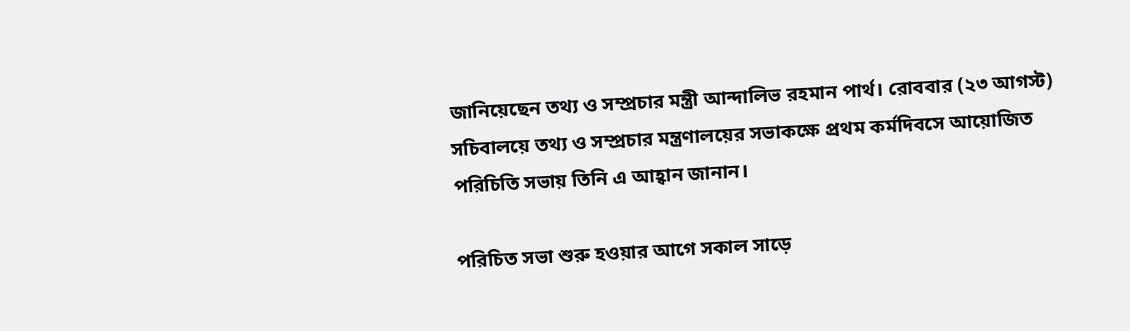জানিয়েছেন তথ্য ও সম্প্রচার মন্ত্রী আন্দালিভ রহমান পার্থ। রোববার (২৩ আগস্ট) সচিবালয়ে তথ্য ও সম্প্রচার মন্ত্রণালয়ের সভাকক্ষে প্রথম কর্মদিবসে আয়োজিত পরিচিতি সভায় তিনি এ আহ্বান জানান।

পরিচিত সভা শুরু হওয়ার আগে সকাল সাড়ে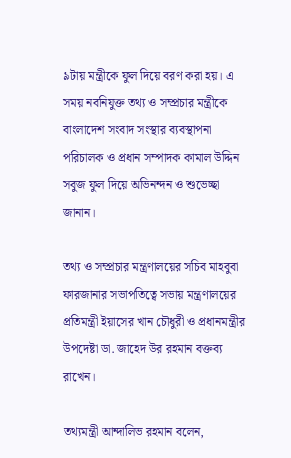৯টায় মন্ত্রীকে ফুল দিয়ে বরণ করা হয়। এ সময় নবনিযুক্ত তথ্য ও সম্প্রচার মন্ত্রীকে বাংলাদেশ সংবাদ সংস্থার ব্যবস্থাপনা পরিচালক ও প্রধান সম্পাদক কামাল উদ্দিন সবুজ ফুল দিয়ে অভিনন্দন ও শুভেচ্ছা জানান।

তথ্য ও সম্প্রচার মন্ত্রণালয়ের সচিব মাহবুবা ফারজানার সভাপতিত্বে সভায় মন্ত্রণালয়ের প্রতিমন্ত্রী ইয়াসের খান চৌধুরী ও প্রধানমন্ত্রীর উপদেষ্টা ডা. জাহেদ উর রহমান বক্তব্য রাখেন।

তথ্যমন্ত্রী আন্দালিভ রহমান বলেন,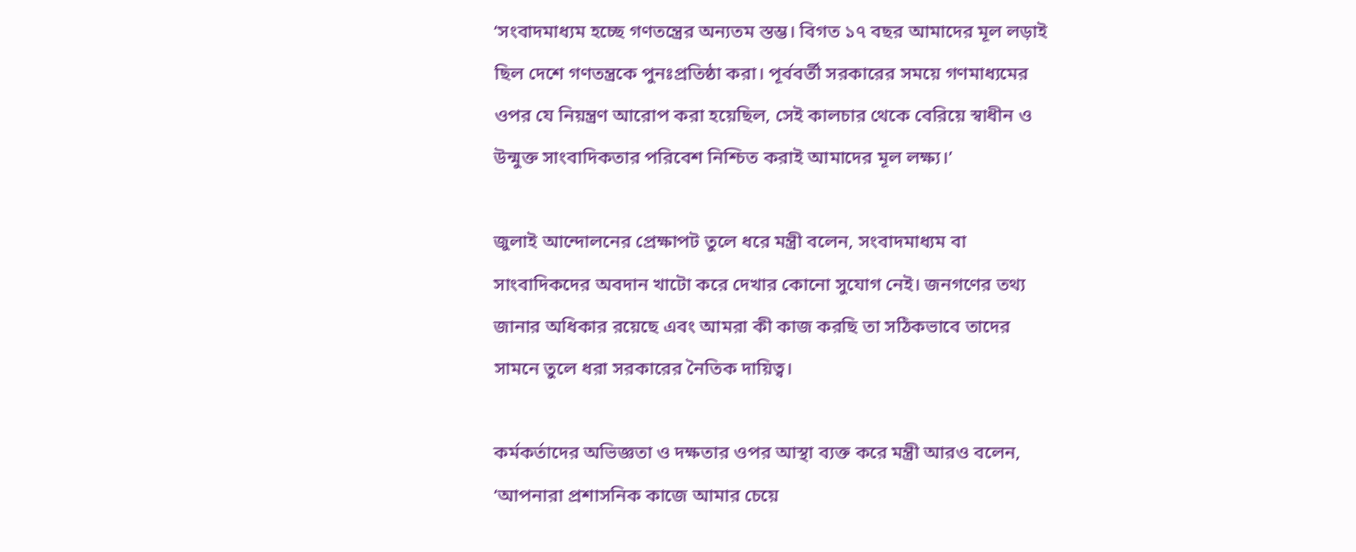‘সংবাদমাধ্যম হচ্ছে গণতন্ত্রের অন্যতম স্তম্ভ। বিগত ১৭ বছর আমাদের মূল লড়াই ছিল দেশে গণতন্ত্রকে পুনঃপ্রতিষ্ঠা করা। পূর্ববর্তী সরকারের সময়ে গণমাধ্যমের ওপর যে নিয়ন্ত্রণ আরোপ করা হয়েছিল, সেই কালচার থেকে বেরিয়ে স্বাধীন ও উন্মুক্ত সাংবাদিকতার পরিবেশ নিশ্চিত করাই আমাদের মূল লক্ষ্য।’

জুলাই আন্দোলনের প্রেক্ষাপট তুলে ধরে মন্ত্রী বলেন, সংবাদমাধ্যম বা সাংবাদিকদের অবদান খাটো করে দেখার কোনো সুযোগ নেই। জনগণের তথ্য জানার অধিকার রয়েছে এবং আমরা কী কাজ করছি তা সঠিকভাবে তাদের সামনে তুলে ধরা সরকারের নৈতিক দায়িত্ব।

কর্মকর্তাদের অভিজ্ঞতা ও দক্ষতার ওপর আস্থা ব্যক্ত করে মন্ত্রী আরও বলেন, ‘আপনারা প্রশাসনিক কাজে আমার চেয়ে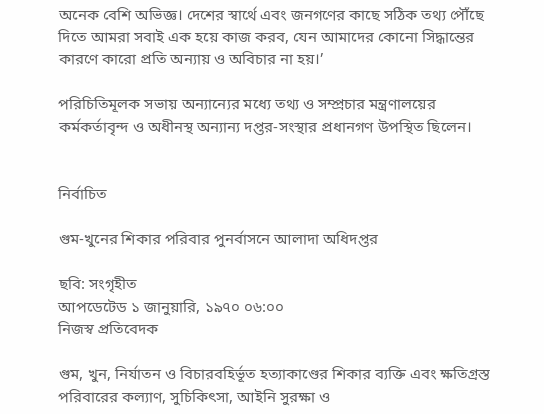অনেক বেশি অভিজ্ঞ। দেশের স্বার্থে এবং জনগণের কাছে সঠিক তথ্য পৌঁছে দিতে আমরা সবাই এক হয়ে কাজ করব, যেন আমাদের কোনো সিদ্ধান্তের কারণে কারো প্রতি অন্যায় ও অবিচার না হয়।’

পরিচিতিমূলক সভায় অন্যান্যের মধ্যে তথ্য ও সম্প্রচার মন্ত্রণালয়ের কর্মকর্তাবৃন্দ ও অধীনস্থ অন্যান্য দপ্তর-সংস্থার প্রধানগণ উপস্থিত ছিলেন।


নির্বাচিত

গুম-খুনের শিকার পরিবার পুনর্বাসনে আলাদা অধিদপ্তর

ছবি: সংগৃহীত
আপডেটেড ১ জানুয়ারি, ১৯৭০ ০৬:০০
নিজস্ব প্রতিবেদক

গুম, খুন, নির্যাতন ও বিচারবহির্ভূত হত্যাকাণ্ডের শিকার ব্যক্তি এবং ক্ষতিগ্রস্ত পরিবারের কল্যাণ, সুচিকিৎসা, আইনি সুরক্ষা ও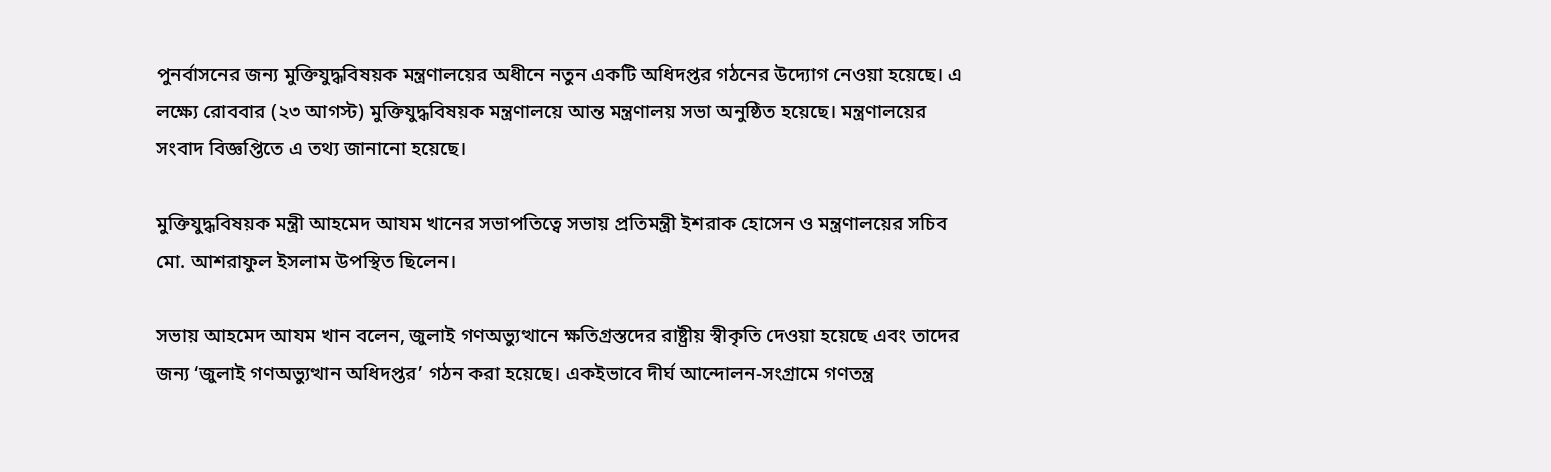পুনর্বাসনের জন্য মুক্তিযুদ্ধবিষয়ক মন্ত্রণালয়ের অধীনে নতুন একটি অধিদপ্তর গঠনের উদ্যোগ নেওয়া হয়েছে। এ লক্ষ্যে রোববার (২৩ আগস্ট) মুক্তিযুদ্ধবিষয়ক মন্ত্রণালয়ে আন্ত মন্ত্রণালয় সভা অনুষ্ঠিত হয়েছে। মন্ত্রণালয়ের সংবাদ বিজ্ঞপ্তিতে এ তথ্য জানানো হয়েছে।

মুক্তিযুদ্ধবিষয়ক মন্ত্রী আহমেদ আযম খানের সভাপতিত্বে সভায় প্রতিমন্ত্রী ইশরাক হোসেন ও মন্ত্রণালয়ের সচিব মো. আশরাফুল ইসলাম উপস্থিত ছিলেন।

সভায় আহমেদ আযম খান বলেন, জুলাই গণঅভ্যুত্থানে ক্ষতিগ্রস্তদের রাষ্ট্রীয় স্বীকৃতি দেওয়া হয়েছে এবং তাদের জন্য ‘জুলাই গণঅভ্যুত্থান অধিদপ্তর’ গঠন করা হয়েছে। একইভাবে দীর্ঘ আন্দোলন-সংগ্রামে গণতন্ত্র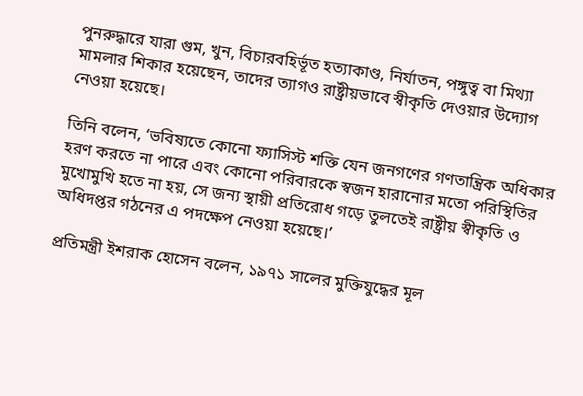পুনরুদ্ধারে যারা গুম, খুন, বিচারবহির্ভূত হত্যাকাণ্ড, নির্যাতন, পঙ্গুত্ব বা মিথ্যা মামলার শিকার হয়েছেন, তাদের ত্যাগও রাষ্ট্রীয়ভাবে স্বীকৃতি দেওয়ার উদ্যোগ নেওয়া হয়েছে।

তিনি বলেন, ‘ভবিষ্যতে কোনো ফ্যাসিস্ট শক্তি যেন জনগণের গণতান্ত্রিক অধিকার হরণ করতে না পারে এবং কোনো পরিবারকে স্বজন হারানোর মতো পরিস্থিতির মুখোমুখি হতে না হয়, সে জন্য স্থায়ী প্রতিরোধ গড়ে তুলতেই রাষ্ট্রীয় স্বীকৃতি ও অধিদপ্তর গঠনের এ পদক্ষেপ নেওয়া হয়েছে।’

প্রতিমন্ত্রী ইশরাক হোসেন বলেন, ১৯৭১ সালের মুক্তিযুদ্ধের মূল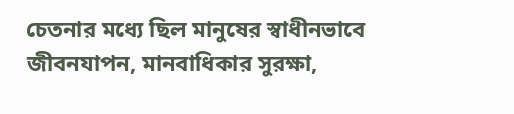চেতনার মধ্যে ছিল মানুষের স্বাধীনভাবে জীবনযাপন, মানবাধিকার সুরক্ষা,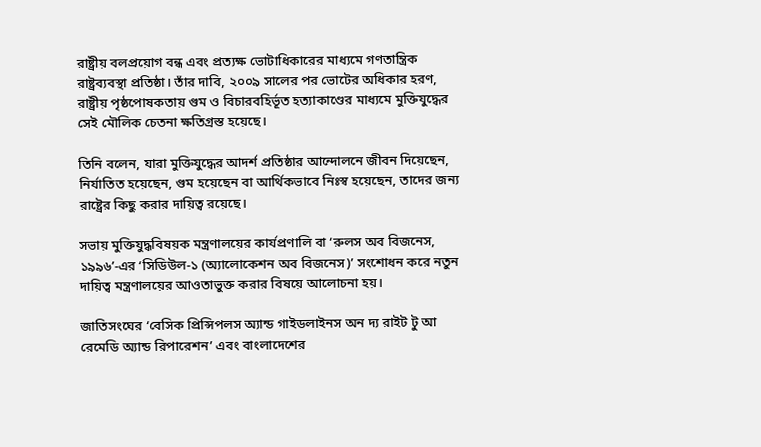রাষ্ট্রীয় বলপ্রয়োগ বন্ধ এবং প্রত্যক্ষ ভোটাধিকারের মাধ্যমে গণতান্ত্রিক রাষ্ট্রব্যবস্থা প্রতিষ্ঠা। তাঁর দাবি, ২০০৯ সালের পর ভোটের অধিকার হরণ, রাষ্ট্রীয় পৃষ্ঠপোষকতায় গুম ও বিচারবহির্ভূত হত্যাকাণ্ডের মাধ্যমে মুক্তিযুদ্ধের সেই মৌলিক চেতনা ক্ষতিগ্রস্ত হয়েছে।

তিনি বলেন, যারা মুক্তিযুদ্ধের আদর্শ প্রতিষ্ঠার আন্দোলনে জীবন দিয়েছেন, নির্যাতিত হয়েছেন, গুম হয়েছেন বা আর্থিকভাবে নিঃস্ব হয়েছেন, তাদের জন্য রাষ্ট্রের কিছু করার দায়িত্ব রয়েছে।

সভায় মুক্তিযুদ্ধবিষয়ক মন্ত্রণালয়ের কার্যপ্রণালি বা ‘রুলস অব বিজনেস, ১৯৯৬’-এর ‘সিডিউল-১ (অ্যালোকেশন অব বিজনেস)’ সংশোধন করে নতুন দায়িত্ব মন্ত্রণালয়ের আওতাভুক্ত করার বিষয়ে আলোচনা হয়।

জাতিসংঘের ‘বেসিক প্রিন্সিপলস অ্যান্ড গাইডলাইনস অন দ্য রাইট টু আ রেমেডি অ্যান্ড রিপারেশন’ এবং বাংলাদেশের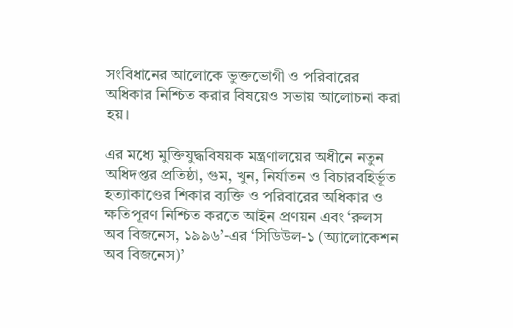সংবিধানের আলোকে ভুক্তভোগী ও পরিবারের অধিকার নিশ্চিত করার বিষয়েও সভায় আলোচনা করা হয়।

এর মধ্যে মুক্তিযুদ্ধবিষয়ক মন্ত্রণালয়ের অধীনে নতুন অধিদপ্তর প্রতিষ্ঠা, গুম, খুন, নির্যাতন ও বিচারবহির্ভূত হত্যাকাণ্ডের শিকার ব্যক্তি ও পরিবারের অধিকার ও ক্ষতিপূরণ নিশ্চিত করতে আইন প্রণয়ন এবং ‘রুলস অব বিজনেস, ১৯৯৬’-এর ‘সিডিউল-১ (অ্যালোকেশন অব বিজনেস)’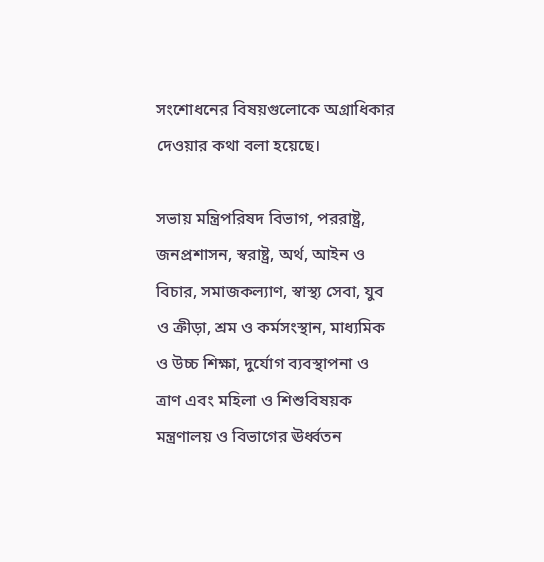সংশোধনের বিষয়গুলোকে অগ্রাধিকার দেওয়ার কথা বলা হয়েছে।

সভায় মন্ত্রিপরিষদ বিভাগ, পররাষ্ট্র, জনপ্রশাসন, স্বরাষ্ট্র, অর্থ, আইন ও বিচার, সমাজকল্যাণ, স্বাস্থ্য সেবা, যুব ও ক্রীড়া, শ্রম ও কর্মসংস্থান, মাধ্যমিক ও উচ্চ শিক্ষা, দুর্যোগ ব্যবস্থাপনা ও ত্রাণ এবং মহিলা ও শিশুবিষয়ক মন্ত্রণালয় ও বিভাগের ঊর্ধ্বতন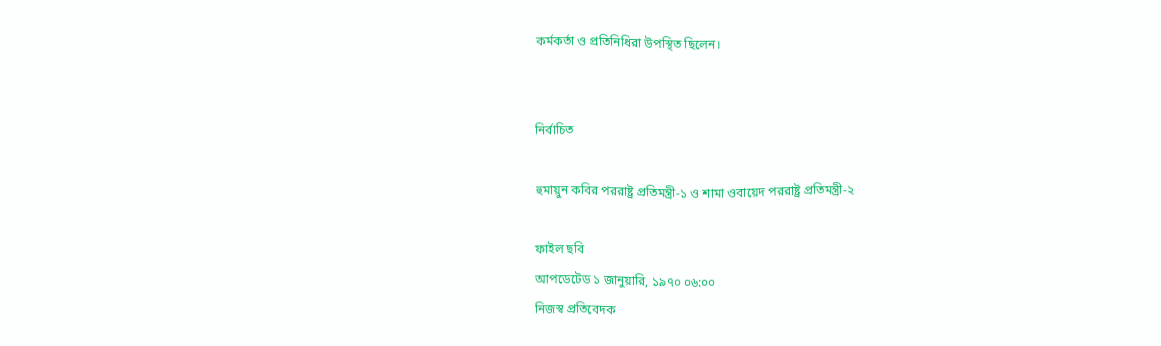কর্মকর্তা ও প্রতিনিধিরা উপস্থিত ছিলেন।


নির্বাচিত

হুমায়ুন কবির পররাষ্ট্র প্রতিমন্ত্রী-১ ও শামা ওবায়েদ পররাষ্ট্র প্রতিমন্ত্রী-২

ফাইল ছবি
আপডেটেড ১ জানুয়ারি, ১৯৭০ ০৬:০০
নিজস্ব প্রতিবেদক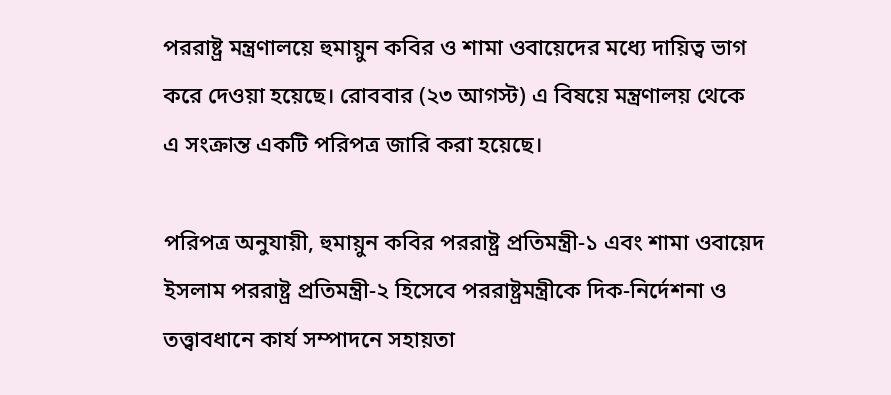পররাষ্ট্র মন্ত্রণালয়ে হুমায়ুন কবির ও শামা ওবায়েদের মধ্যে দায়িত্ব ভাগ করে দেওয়া হয়েছে। রোববার (২৩ আগস্ট) এ বিষয়ে মন্ত্রণালয় থেকে এ সংক্রান্ত একটি পরিপত্র জারি করা হয়েছে।

পরিপত্র অনুযায়ী, হুমায়ুন কবির পররাষ্ট্র প্রতিমন্ত্রী-১ এবং শামা ওবায়েদ ইসলাম পররাষ্ট্র প্রতিমন্ত্রী-২ হিসেবে পররাষ্ট্রমন্ত্রীকে দিক-নির্দেশনা ও তত্ত্বাবধানে কার্য সম্পাদনে সহায়তা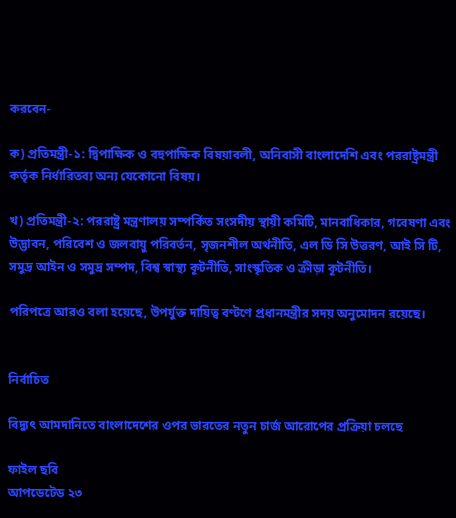করবেন-

ক) প্রতিমন্ত্রী-১: দ্বিপাক্ষিক ও বহুপাক্ষিক বিষয়াবলী, অনিবাসী বাংলাদেশি এবং পররাষ্ট্রমন্ত্রী কর্তৃক নির্ধারিতব্য অন্য যেকোনো বিষয়।

খ) প্রতিমন্ত্রী-২: পররাষ্ট্র মন্ত্রণালয় সম্পর্কিত সংসদীয় স্থায়ী কমিটি, মানবাধিকার, গবেষণা এবং উদ্ভাবন, পরিবেশ ও জলবায়ু পরিবর্তন, সৃজনশীল অর্থনীতি, এল ডি সি উত্তরণ, আই সি টি, সমুদ্র আইন ও সমুদ্র সম্পদ, বিশ্ব স্বাস্থ্য কূটনীতি, সাংস্কৃতিক ও ক্রীড়া কূটনীতি।

পরিপত্রে আরও বলা হয়েছে, উপর্যুক্ত দায়িত্ব বণ্টণে প্রধানমন্ত্রীর সদয় অনুমোদন রয়েছে।


নির্বাচিত

বিদ্যুৎ আমদানিতে বাংলাদেশের ওপর ভারতের নতুন চার্জ আরোপের প্রক্রিয়া চলছে

ফাইল ছবি
আপডেটেড ২৩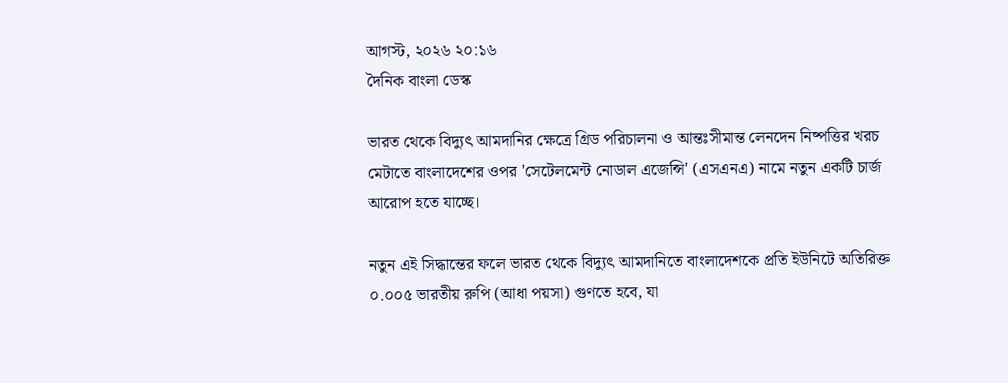আগস্ট, ২০২৬ ২০:১৬
দৈনিক বাংলা ডেস্ক

ভারত থেকে বিদ্যুৎ আমদানির ক্ষেত্রে গ্রিড পরিচালনা ও আন্তঃসীমান্ত লেনদেন নিষ্পত্তির খরচ মেটাতে বাংলাদেশের ওপর 'সেটেলমেন্ট নোডাল এজেন্সি' (এসএনএ) নামে নতুন একটি চার্জ আরোপ হতে যাচ্ছে।

নতুন এই সিদ্ধান্তের ফলে ভারত থেকে বিদ্যুৎ আমদানিতে বাংলাদেশকে প্রতি ইউনিটে অতিরিক্ত ০.০০৫ ভারতীয় রুপি (আধা পয়সা) গুণতে হবে, যা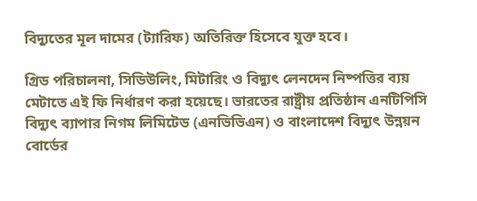বিদ্যুতের মূল দামের (ট্যারিফ) অতিরিক্ত হিসেবে যুক্ত হবে।

গ্রিড পরিচালনা, সিডিউলিং, মিটারিং ও বিদ্যুৎ লেনদেন নিষ্পত্তির ব্যয় মেটাতে এই ফি নির্ধারণ করা হয়েছে। ভারতের রাষ্ট্রীয় প্রতিষ্ঠান এনটিপিসি বিদ্যুৎ ব্যাপার নিগম লিমিটেড (এনভিভিএন) ও বাংলাদেশ বিদ্যুৎ উন্নয়ন বোর্ডের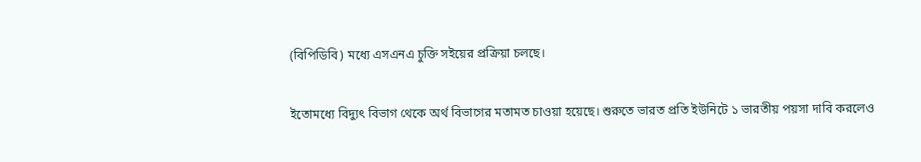(বিপিডিবি) মধ্যে এসএনএ চুক্তি সইয়ের প্রক্রিয়া চলছে।

ইতোমধ্যে বিদ্যুৎ বিভাগ থেকে অর্থ বিভাগের মতামত চাওয়া হয়েছে। শুরুতে ভারত প্রতি ইউনিটে ১ ভারতীয় পয়সা দাবি করলেও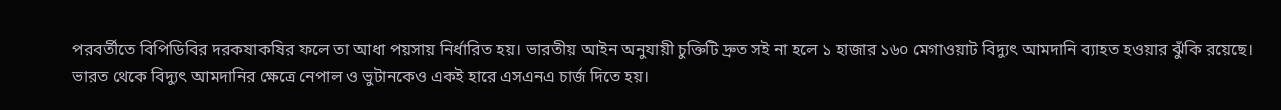পরবর্তীতে বিপিডিবির দরকষাকষির ফলে তা আধা পয়সায় নির্ধারিত হয়। ভারতীয় আইন অনুযায়ী চুক্তিটি দ্রুত সই না হলে ১ হাজার ১৬০ মেগাওয়াট বিদ্যুৎ আমদানি ব্যাহত হওয়ার ঝুঁকি রয়েছে। ভারত থেকে বিদ্যুৎ আমদানির ক্ষেত্রে নেপাল ও ভুটানকেও একই হারে এসএনএ চার্জ দিতে হয়।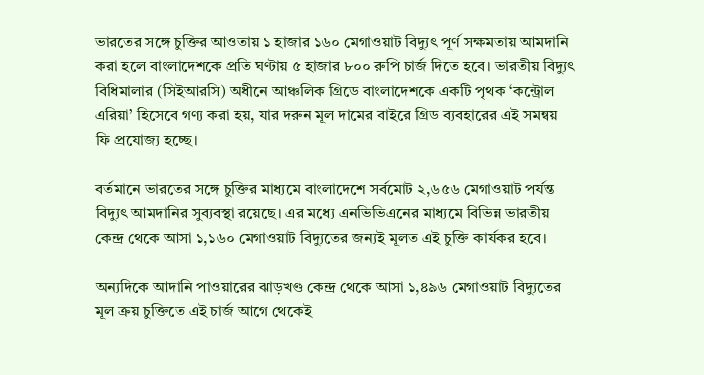ভারতের সঙ্গে চুক্তির আওতায় ১ হাজার ১৬০ মেগাওয়াট বিদ্যুৎ পূর্ণ সক্ষমতায় আমদানি করা হলে বাংলাদেশকে প্রতি ঘণ্টায় ৫ হাজার ৮০০ রুপি চার্জ দিতে হবে। ভারতীয় বিদ্যুৎ বিধিমালার (সিইআরসি) অধীনে আঞ্চলিক গ্রিডে বাংলাদেশকে একটি পৃথক ‘কন্ট্রোল এরিয়া’ হিসেবে গণ্য করা হয়, যার দরুন মূল দামের বাইরে গ্রিড ব্যবহারের এই সমন্বয় ফি প্রযোজ্য হচ্ছে।

বর্তমানে ভারতের সঙ্গে চুক্তির মাধ্যমে বাংলাদেশে সর্বমোট ২,৬৫৬ মেগাওয়াট পর্যন্ত বিদ্যুৎ আমদানির সুব্যবস্থা রয়েছে। এর মধ্যে এনভিভিএনের মাধ্যমে বিভিন্ন ভারতীয় কেন্দ্র থেকে আসা ১,১৬০ মেগাওয়াট বিদ্যুতের জন্যই মূলত এই চুক্তি কার্যকর হবে।

অন্যদিকে আদানি পাওয়ারের ঝাড়খণ্ড কেন্দ্র থেকে আসা ১,৪৯৬ মেগাওয়াট বিদ্যুতের মূল ক্রয় চুক্তিতে এই চার্জ আগে থেকেই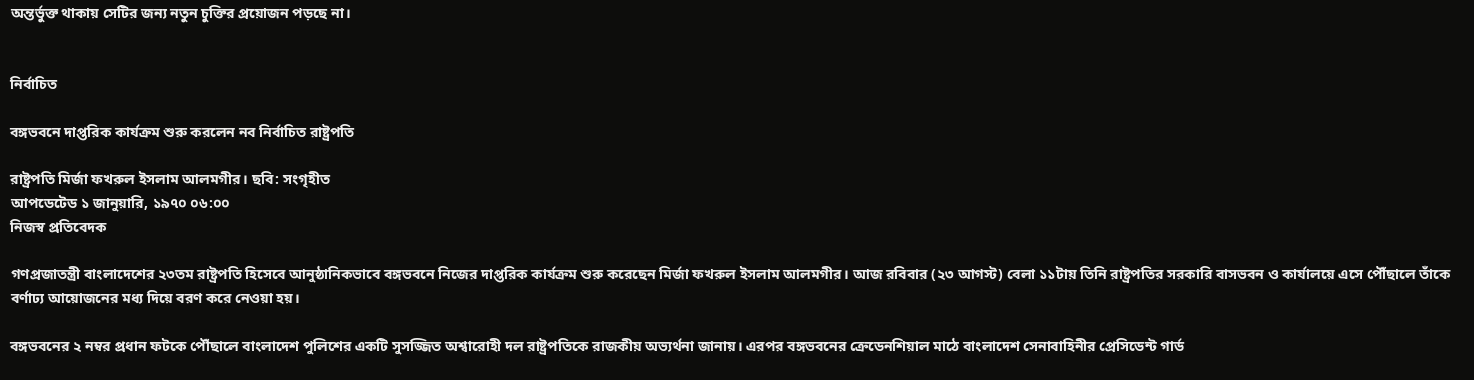অন্তর্ভুক্ত থাকায় সেটির জন্য নতুন চুক্তির প্রয়োজন পড়ছে না।


নির্বাচিত

বঙ্গভবনে দাপ্তরিক কার্যক্রম শুরু করলেন নব নির্বাচিত রাষ্ট্রপতি

রাষ্ট্রপতি মির্জা ফখরুল ইসলাম আলমগীর। ছবি: সংগৃহীত
আপডেটেড ১ জানুয়ারি, ১৯৭০ ০৬:০০
নিজস্ব প্রতিবেদক

গণপ্রজাতন্ত্রী বাংলাদেশের ২৩তম রাষ্ট্রপতি হিসেবে আনুষ্ঠানিকভাবে বঙ্গভবনে নিজের দাপ্তরিক কার্যক্রম শুরু করেছেন মির্জা ফখরুল ইসলাম আলমগীর। আজ রবিবার (২৩ আগস্ট) বেলা ১১টায় তিনি রাষ্ট্রপতির সরকারি বাসভবন ও কার্যালয়ে এসে পৌঁছালে তাঁকে বর্ণাঢ্য আয়োজনের মধ্য দিয়ে বরণ করে নেওয়া হয়।

বঙ্গভবনের ২ নম্বর প্রধান ফটকে পৌঁছালে বাংলাদেশ পুলিশের একটি সুসজ্জিত অশ্বারোহী দল রাষ্ট্রপতিকে রাজকীয় অভ্যর্থনা জানায়। এরপর বঙ্গভবনের ক্রেডেনশিয়াল মাঠে বাংলাদেশ সেনাবাহিনীর প্রেসিডেন্ট গার্ড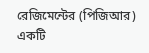রেজিমেন্টের (পিজিআর) একটি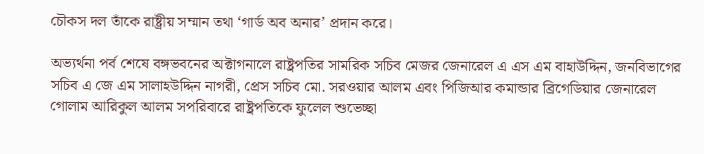চৌকস দল তাঁকে রাষ্ট্রীয় সম্মান তথা ‘গার্ড অব অনার’ প্রদান করে।

অভ্যর্থনা পর্ব শেষে বঙ্গভবনের অক্টাগনালে রাষ্ট্রপতির সামরিক সচিব মেজর জেনারেল এ এস এম বাহাউদ্দিন, জনবিভাগের সচিব এ জে এম সালাহউদ্দিন নাগরী, প্রেস সচিব মো. সরওয়ার আলম এবং পিজিআর কমান্ডার ব্রিগেডিয়ার জেনারেল গোলাম আরিকুল আলম সপরিবারে রাষ্ট্রপতিকে ফুলেল শুভেচ্ছা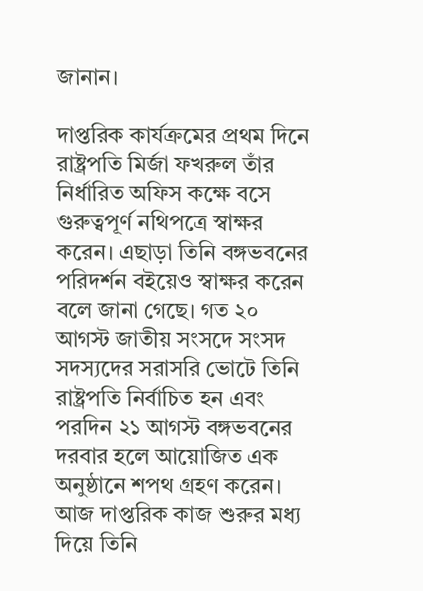জানান।

দাপ্তরিক কার্যক্রমের প্রথম দিনে রাষ্ট্রপতি মির্জা ফখরুল তাঁর নির্ধারিত অফিস কক্ষে বসে গুরুত্বপূর্ণ নথিপত্রে স্বাক্ষর করেন। এছাড়া তিনি বঙ্গভবনের পরিদর্শন বইয়েও স্বাক্ষর করেন বলে জানা গেছে। গত ২০ আগস্ট জাতীয় সংসদে সংসদ সদস্যদের সরাসরি ভোটে তিনি রাষ্ট্রপতি নির্বাচিত হন এবং পরদিন ২১ আগস্ট বঙ্গভবনের দরবার হলে আয়োজিত এক অনুষ্ঠানে শপথ গ্রহণ করেন। আজ দাপ্তরিক কাজ শুরুর মধ্য দিয়ে তিনি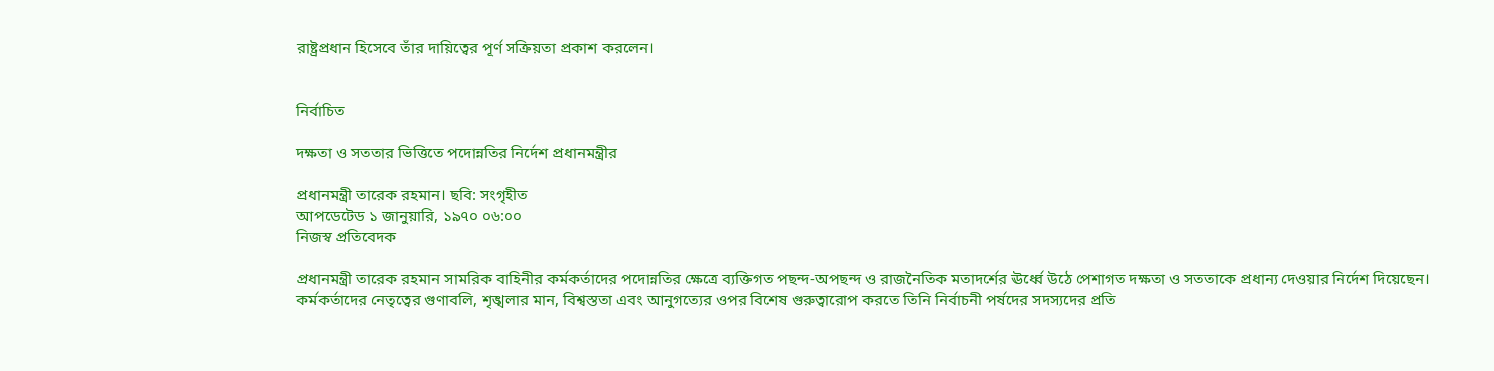রাষ্ট্রপ্রধান হিসেবে তাঁর দায়িত্বের পূর্ণ সক্রিয়তা প্রকাশ করলেন।


নির্বাচিত

দক্ষতা ও সততার ভিত্তিতে পদোন্নতির নির্দেশ প্রধানমন্ত্রীর

প্রধানমন্ত্রী তারেক রহমান। ছবি: সংগৃহীত
আপডেটেড ১ জানুয়ারি, ১৯৭০ ০৬:০০
নিজস্ব প্রতিবেদক

প্রধানমন্ত্রী তারেক রহমান সামরিক বাহিনীর কর্মকর্তাদের পদোন্নতির ক্ষেত্রে ব্যক্তিগত পছন্দ-অপছন্দ ও রাজনৈতিক মতাদর্শের ঊর্ধ্বে উঠে পেশাগত দক্ষতা ও সততাকে প্রধান্য দেওয়ার নির্দেশ দিয়েছেন। কর্মকর্তাদের নেতৃত্বের গুণাবলি, শৃঙ্খলার মান, বিশ্বস্ততা এবং আনুগত্যের ওপর বিশেষ গুরুত্বারোপ করতে তিনি নির্বাচনী পর্ষদের সদস্যদের প্রতি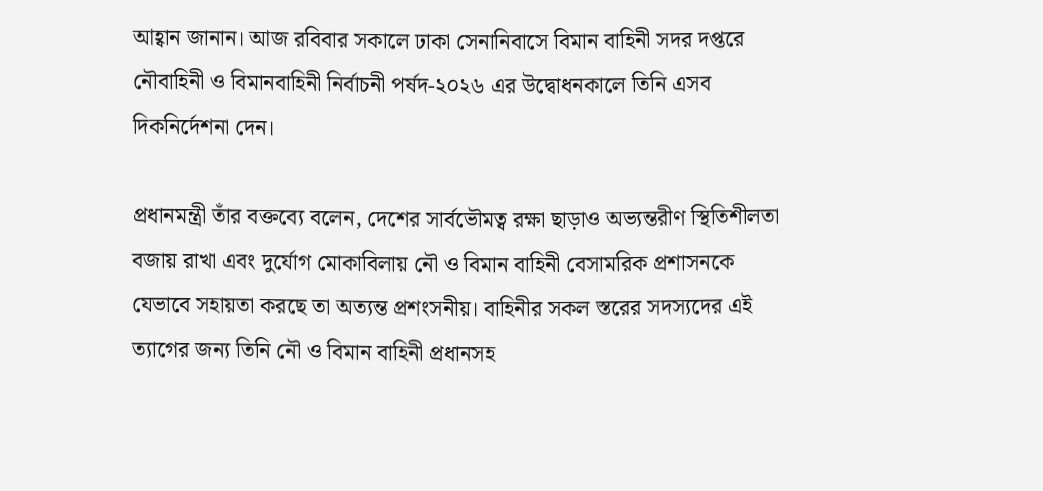আহ্বান জানান। আজ রবিবার সকালে ঢাকা সেনানিবাসে বিমান বাহিনী সদর দপ্তরে নৌবাহিনী ও বিমানবাহিনী নির্বাচনী পর্ষদ-২০২৬ এর উদ্বোধনকালে তিনি এসব দিকনির্দেশনা দেন।

প্রধানমন্ত্রী তাঁর বক্তব্যে বলেন, দেশের সার্বভৌমত্ব রক্ষা ছাড়াও অভ্যন্তরীণ স্থিতিশীলতা বজায় রাখা এবং দুর্যোগ মোকাবিলায় নৌ ও বিমান বাহিনী বেসামরিক প্রশাসনকে যেভাবে সহায়তা করছে তা অত্যন্ত প্রশংসনীয়। বাহিনীর সকল স্তরের সদস্যদের এই ত্যাগের জন্য তিনি নৌ ও বিমান বাহিনী প্রধানসহ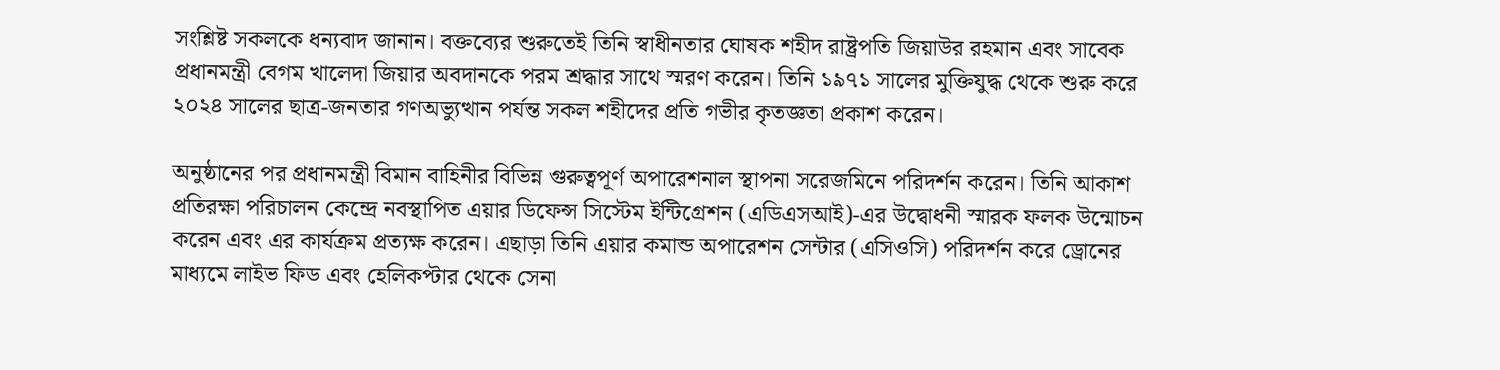সংশ্লিষ্ট সকলকে ধন্যবাদ জানান। বক্তব্যের শুরুতেই তিনি স্বাধীনতার ঘোষক শহীদ রাষ্ট্রপতি জিয়াউর রহমান এবং সাবেক প্রধানমন্ত্রী বেগম খালেদা জিয়ার অবদানকে পরম শ্রদ্ধার সাথে স্মরণ করেন। তিনি ১৯৭১ সালের মুক্তিযুদ্ধ থেকে শুরু করে ২০২৪ সালের ছাত্র-জনতার গণঅভ্যুত্থান পর্যন্ত সকল শহীদের প্রতি গভীর কৃতজ্ঞতা প্রকাশ করেন।

অনুষ্ঠানের পর প্রধানমন্ত্রী বিমান বাহিনীর বিভিন্ন গুরুত্বপূর্ণ অপারেশনাল স্থাপনা সরেজমিনে পরিদর্শন করেন। তিনি আকাশ প্রতিরক্ষা পরিচালন কেন্দ্রে নবস্থাপিত এয়ার ডিফেন্স সিস্টেম ইন্টিগ্রেশন (এডিএসআই)-এর উদ্বোধনী স্মারক ফলক উন্মোচন করেন এবং এর কার্যক্রম প্রত্যক্ষ করেন। এছাড়া তিনি এয়ার কমান্ড অপারেশন সেন্টার (এসিওসি) পরিদর্শন করে ড্রোনের মাধ্যমে লাইভ ফিড এবং হেলিকপ্টার থেকে সেনা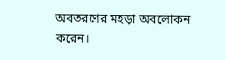অবতরণের মহড়া অবলোকন করেন।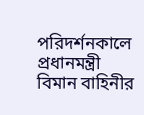পরিদর্শনকালে প্রধানমন্ত্রী বিমান বাহিনীর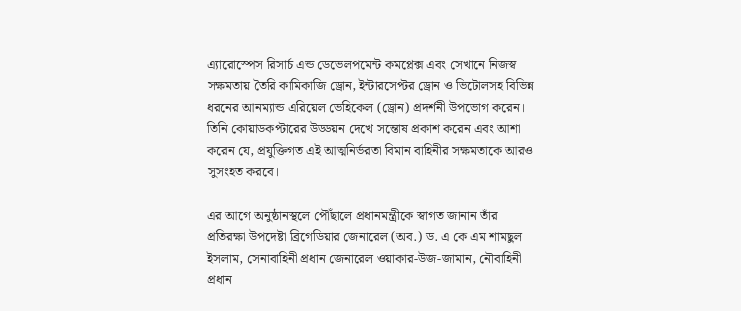এ্যারোস্পেস রিসার্চ এন্ড ডেভেলপমেন্ট কমপ্লেক্স এবং সেখানে নিজস্ব সক্ষমতায় তৈরি কামিকাজি ড্রোন, ইন্টারসেপ্টর ড্রোন ও ভিটোলসহ বিভিন্ন ধরনের আনম্যান্ড এরিয়েল ভেহিকেল (ড্রোন) প্রদর্শনী উপভোগ করেন। তিনি কোয়াডকপ্টারের উড্ডয়ন দেখে সন্তোষ প্রকাশ করেন এবং আশা করেন যে, প্রযুক্তিগত এই আত্মনির্ভরতা বিমান বাহিনীর সক্ষমতাকে আরও সুসংহত করবে।

এর আগে অনুষ্ঠানস্থলে পৌঁছালে প্রধানমন্ত্রীকে স্বাগত জানান তাঁর প্রতিরক্ষা উপদেষ্টা ব্রিগেডিয়ার জেনারেল (অব.) ড. এ কে এম শামছুল ইসলাম, সেনাবাহিনী প্রধান জেনারেল ওয়াকার-উজ-জামান, নৌবাহিনী প্রধান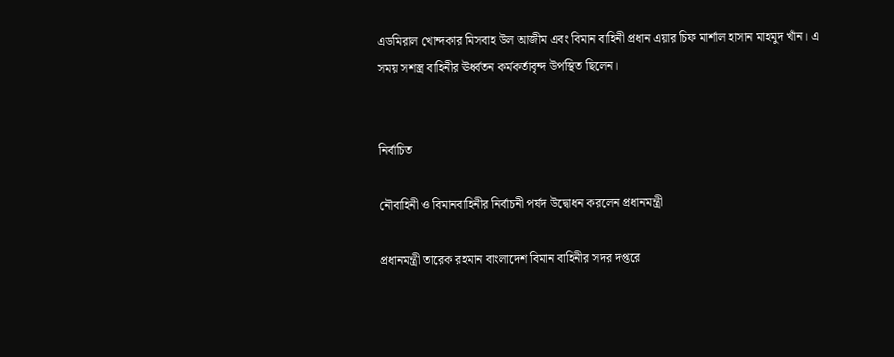এডমিরাল খোন্দকার মিসবাহ উল আজীম এবং বিমান বাহিনী প্রধান এয়ার চিফ মার্শাল হাসান মাহমুদ খাঁন। এ সময় সশস্ত্র বাহিনীর ঊর্ধ্বতন কর্মকর্তাবৃন্দ উপস্থিত ছিলেন।


নির্বাচিত

নৌবাহিনী ও বিমানবাহিনীর নির্বাচনী পর্ষদ উদ্বোধন করলেন প্রধানমন্ত্রী

প্রধানমন্ত্রী তারেক রহমান বাংলাদেশ বিমান বাহিনীর সদর দপ্তরে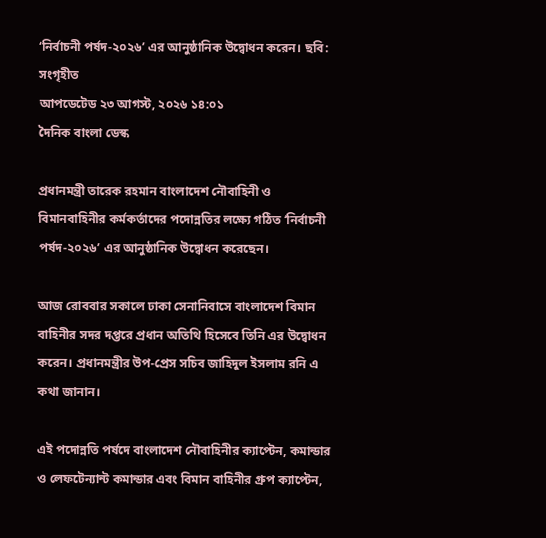‘নির্বাচনী পর্ষদ-২০২৬’ এর আনুষ্ঠানিক উদ্বোধন করেন। ছবি: সংগৃহীত
আপডেটেড ২৩ আগস্ট, ২০২৬ ১৪:০১
দৈনিক বাংলা ডেস্ক

প্রধানমন্ত্রী তারেক রহমান বাংলাদেশ নৌবাহিনী ও বিমানবাহিনীর কর্মকর্তাদের পদোন্নতির লক্ষ্যে গঠিত ‘নির্বাচনী পর্ষদ-২০২৬’ এর আনুষ্ঠানিক উদ্বোধন করেছেন।

আজ রোববার সকালে ঢাকা সেনানিবাসে বাংলাদেশ বিমান বাহিনীর সদর দপ্তরে প্রধান অতিথি হিসেবে তিনি এর উদ্বোধন করেন। প্রধানমন্ত্রীর উপ-প্রেস সচিব জাহিদুল ইসলাম রনি এ কথা জানান।

এই পদোন্নতি পর্ষদে বাংলাদেশ নৌবাহিনীর ক্যাপ্টেন, কমান্ডার ও লেফটেন্যান্ট কমান্ডার এবং বিমান বাহিনীর গ্রুপ ক্যাপ্টেন,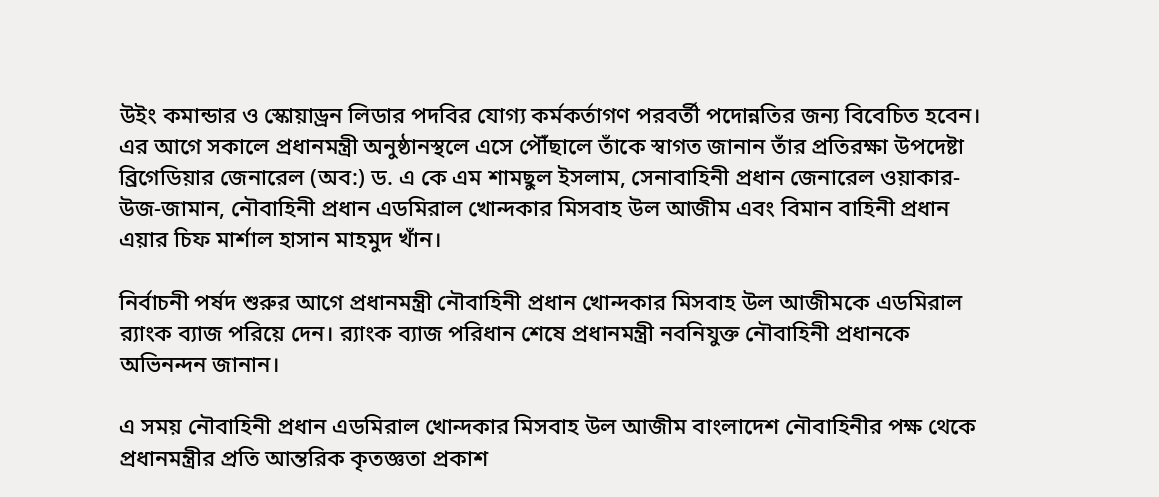উইং কমান্ডার ও স্কোয়াড্রন লিডার পদবির যোগ্য কর্মকর্তাগণ পরবর্তী পদোন্নতির জন্য বিবেচিত হবেন।
এর আগে সকালে প্রধানমন্ত্রী অনুষ্ঠানস্থলে এসে পৌঁছালে তাঁকে স্বাগত জানান তাঁর প্রতিরক্ষা উপদেষ্টা ব্রিগেডিয়ার জেনারেল (অব:) ড. এ কে এম শামছুল ইসলাম, সেনাবাহিনী প্রধান জেনারেল ওয়াকার-উজ-জামান, নৌবাহিনী প্রধান এডমিরাল খোন্দকার মিসবাহ উল আজীম এবং বিমান বাহিনী প্রধান এয়ার চিফ মার্শাল হাসান মাহমুদ খাঁন।

নির্বাচনী পর্ষদ শুরুর আগে প্রধানমন্ত্রী নৌবাহিনী প্রধান খোন্দকার মিসবাহ উল আজীমকে এডমিরাল র‌্যাংক ব্যাজ পরিয়ে দেন। র‌্যাংক ব্যাজ পরিধান শেষে প্রধানমন্ত্রী নবনিযুক্ত নৌবাহিনী প্রধানকে অভিনন্দন জানান।

এ সময় নৌবাহিনী প্রধান এডমিরাল খোন্দকার মিসবাহ উল আজীম বাংলাদেশ নৌবাহিনীর পক্ষ থেকে প্রধানমন্ত্রীর প্রতি আন্তরিক কৃতজ্ঞতা প্রকাশ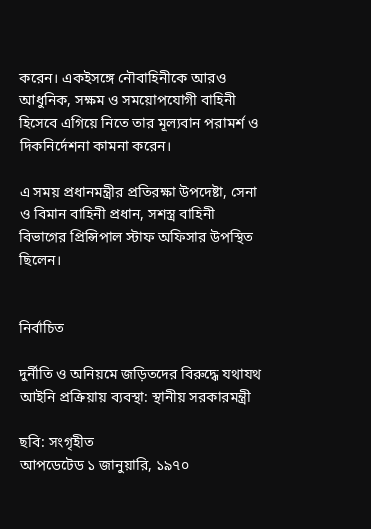করেন। একইসঙ্গে নৌবাহিনীকে আরও আধুনিক, সক্ষম ও সময়োপযোগী বাহিনী হিসেবে এগিয়ে নিতে তার মূল্যবান পরামর্শ ও দিকনির্দেশনা কামনা করেন।

এ সময় প্রধানমন্ত্রীর প্রতিরক্ষা উপদেষ্টা, সেনা ও বিমান বাহিনী প্রধান, সশস্ত্র বাহিনী বিভাগের প্রিন্সিপাল স্টাফ অফিসার উপস্থিত ছিলেন।


নির্বাচিত

দুর্নীতি ও অনিয়মে জড়িতদের বিরুদ্ধে যথাযথ আইনি প্রক্রিয়ায় ব্যবস্থা: স্থানীয় সরকারমন্ত্রী

ছবি: সংগৃহীত
আপডেটেড ১ জানুয়ারি, ১৯৭০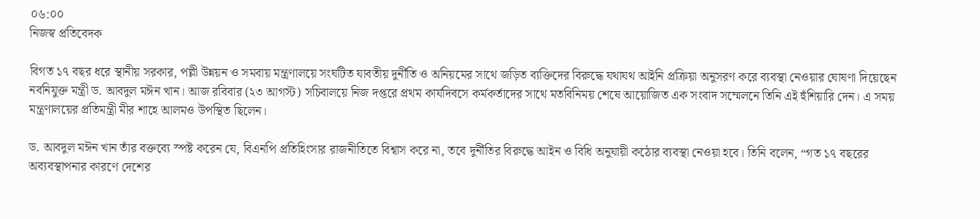০৬:০০
নিজস্ব প্রতিবেদক

বিগত ১৭ বছর ধরে স্থানীয় সরকার, পল্লী উন্নয়ন ও সমবায় মন্ত্রণালয়ে সংঘটিত যাবতীয় দুর্নীতি ও অনিয়মের সাথে জড়িত ব্যক্তিদের বিরুদ্ধে যথাযথ আইনি প্রক্রিয়া অনুসরণ করে ব্যবস্থা নেওয়ার ঘোষণা দিয়েছেন নবনিযুক্ত মন্ত্রী ড. আবদুল মঈন খান। আজ রবিবার (২৩ আগস্ট) সচিবালয়ে নিজ দপ্তরে প্রথম কার্যদিবসে কর্মকর্তাদের সাথে মতবিনিময় শেষে আয়োজিত এক সংবাদ সম্মেলনে তিনি এই হুঁশিয়ারি দেন। এ সময় মন্ত্রণালয়ের প্রতিমন্ত্রী মীর শাহে আলমও উপস্থিত ছিলেন।

ড. আবদুল মঈন খান তাঁর বক্তব্যে স্পষ্ট করেন যে, বিএনপি প্রতিহিংসার রাজনীতিতে বিশ্বাস করে না, তবে দুর্নীতির বিরুদ্ধে আইন ও বিধি অনুযায়ী কঠোর ব্যবস্থা নেওয়া হবে। তিনি বলেন, “গত ১৭ বছরের অব্যবস্থাপনার কারণে দেশের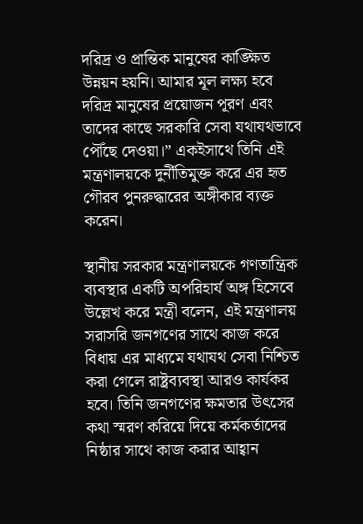দরিদ্র ও প্রান্তিক মানুষের কাঙ্ক্ষিত উন্নয়ন হয়নি। আমার মূল লক্ষ্য হবে দরিদ্র মানুষের প্রয়োজন পূরণ এবং তাদের কাছে সরকারি সেবা যথাযথভাবে পৌঁছে দেওয়া।” একইসাথে তিনি এই মন্ত্রণালয়কে দুর্নীতিমুক্ত করে এর হৃত গৌরব পুনরুদ্ধারের অঙ্গীকার ব্যক্ত করেন।

স্থানীয় সরকার মন্ত্রণালয়কে গণতান্ত্রিক ব্যবস্থার একটি অপরিহার্য অঙ্গ হিসেবে উল্লেখ করে মন্ত্রী বলেন, এই মন্ত্রণালয় সরাসরি জনগণের সাথে কাজ করে বিধায় এর মাধ্যমে যথাযথ সেবা নিশ্চিত করা গেলে রাষ্ট্রব্যবস্থা আরও কার্যকর হবে। তিনি জনগণের ক্ষমতার উৎসের কথা স্মরণ করিয়ে দিয়ে কর্মকর্তাদের নিষ্ঠার সাথে কাজ করার আহ্বান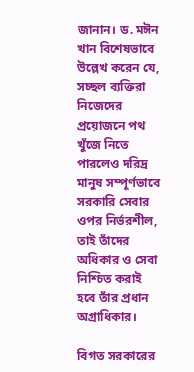জানান। ড. মঈন খান বিশেষভাবে উল্লেখ করেন যে, সচ্ছল ব্যক্তিরা নিজেদের প্রয়োজনে পথ খুঁজে নিতে পারলেও দরিদ্র মানুষ সম্পূর্ণভাবে সরকারি সেবার ওপর নির্ভরশীল, তাই তাঁদের অধিকার ও সেবা নিশ্চিত করাই হবে তাঁর প্রধান অগ্রাধিকার।

বিগত সরকারের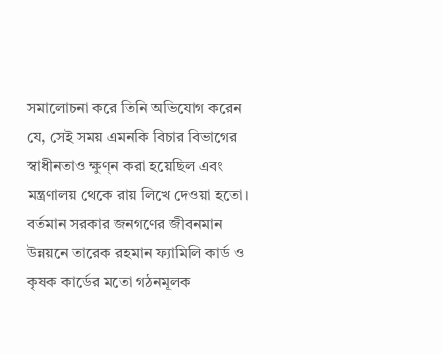সমালোচনা করে তিনি অভিযোগ করেন যে, সেই সময় এমনকি বিচার বিভাগের স্বাধীনতাও ক্ষুণ্ন করা হয়েছিল এবং মন্ত্রণালয় থেকে রায় লিখে দেওয়া হতো। বর্তমান সরকার জনগণের জীবনমান উন্নয়নে তারেক রহমান ফ্যামিলি কার্ড ও কৃষক কার্ডের মতো গঠনমূলক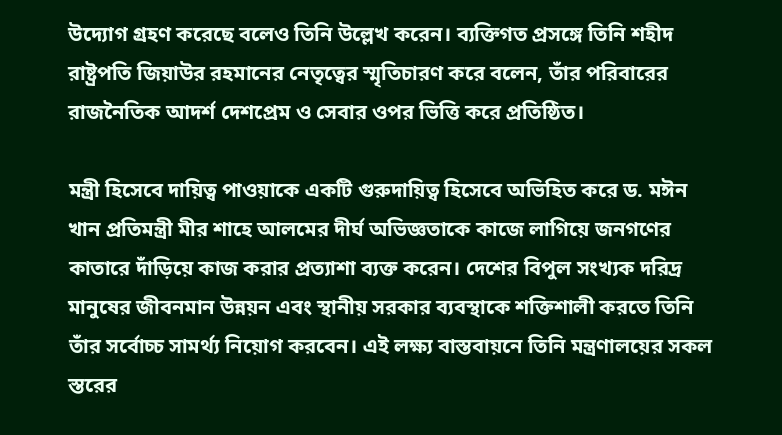উদ্যোগ গ্রহণ করেছে বলেও তিনি উল্লেখ করেন। ব্যক্তিগত প্রসঙ্গে তিনি শহীদ রাষ্ট্রপতি জিয়াউর রহমানের নেতৃত্বের স্মৃতিচারণ করে বলেন, তাঁর পরিবারের রাজনৈতিক আদর্শ দেশপ্রেম ও সেবার ওপর ভিত্তি করে প্রতিষ্ঠিত।

মন্ত্রী হিসেবে দায়িত্ব পাওয়াকে একটি গুরুদায়িত্ব হিসেবে অভিহিত করে ড. মঈন খান প্রতিমন্ত্রী মীর শাহে আলমের দীর্ঘ অভিজ্ঞতাকে কাজে লাগিয়ে জনগণের কাতারে দাঁড়িয়ে কাজ করার প্রত্যাশা ব্যক্ত করেন। দেশের বিপুল সংখ্যক দরিদ্র মানুষের জীবনমান উন্নয়ন এবং স্থানীয় সরকার ব্যবস্থাকে শক্তিশালী করতে তিনি তাঁর সর্বোচ্চ সামর্থ্য নিয়োগ করবেন। এই লক্ষ্য বাস্তবায়নে তিনি মন্ত্রণালয়ের সকল স্তরের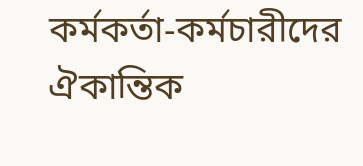কর্মকর্তা-কর্মচারীদের ঐকান্তিক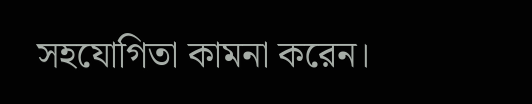সহযোগিতা কামনা করেন।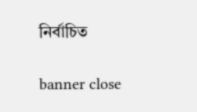নির্বাচিত

banner close